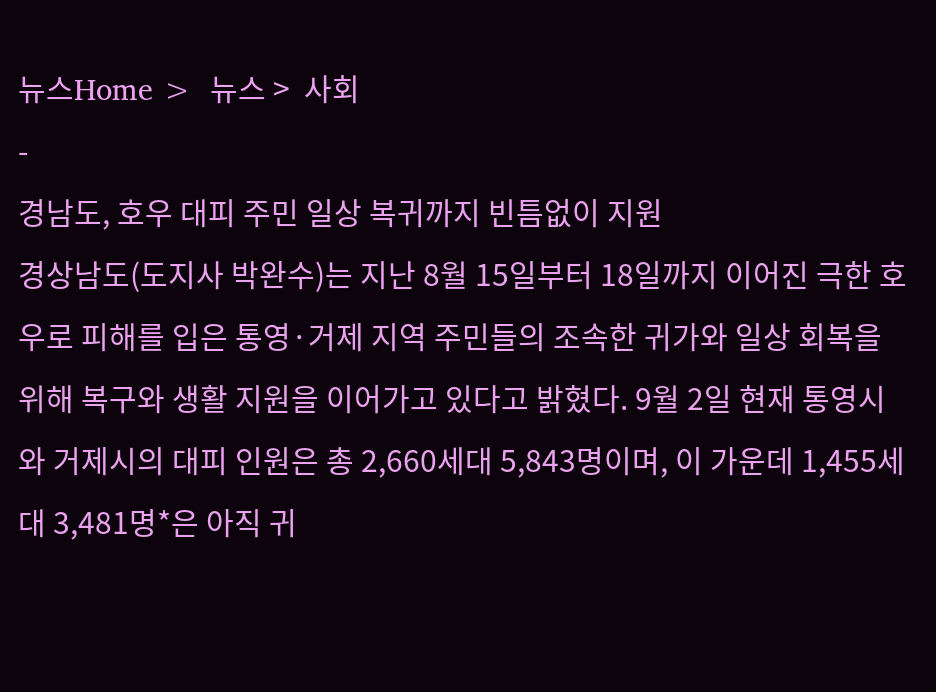뉴스Home >  뉴스 >  사회
-
경남도, 호우 대피 주민 일상 복귀까지 빈틈없이 지원
경상남도(도지사 박완수)는 지난 8월 15일부터 18일까지 이어진 극한 호우로 피해를 입은 통영·거제 지역 주민들의 조속한 귀가와 일상 회복을 위해 복구와 생활 지원을 이어가고 있다고 밝혔다. 9월 2일 현재 통영시와 거제시의 대피 인원은 총 2,660세대 5,843명이며, 이 가운데 1,455세대 3,481명*은 아직 귀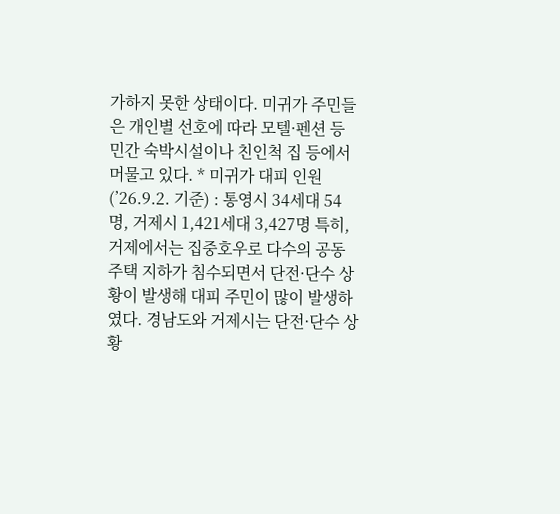가하지 못한 상태이다. 미귀가 주민들은 개인별 선호에 따라 모텔·펜션 등 민간 숙박시설이나 친인척 집 등에서 머물고 있다. * 미귀가 대피 인원(’26.9.2. 기준) : 통영시 34세대 54명, 거제시 1,421세대 3,427명 특히, 거제에서는 집중호우로 다수의 공동주택 지하가 침수되면서 단전·단수 상황이 발생해 대피 주민이 많이 발생하였다. 경남도와 거제시는 단전·단수 상황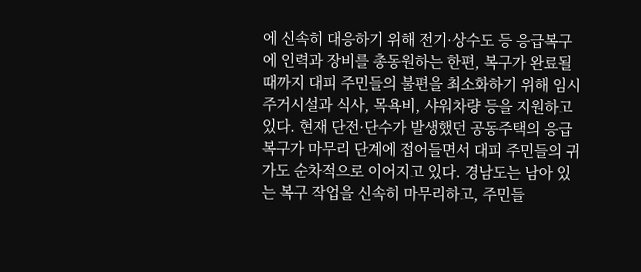에 신속히 대응하기 위해 전기·상수도 등 응급복구에 인력과 장비를 총동원하는 한편, 복구가 완료될 때까지 대피 주민들의 불편을 최소화하기 위해 임시주거시설과 식사, 목욕비, 샤워차량 등을 지원하고 있다. 현재 단전·단수가 발생했던 공동주택의 응급복구가 마무리 단계에 접어들면서 대피 주민들의 귀가도 순차적으로 이어지고 있다. 경남도는 남아 있는 복구 작업을 신속히 마무리하고, 주민들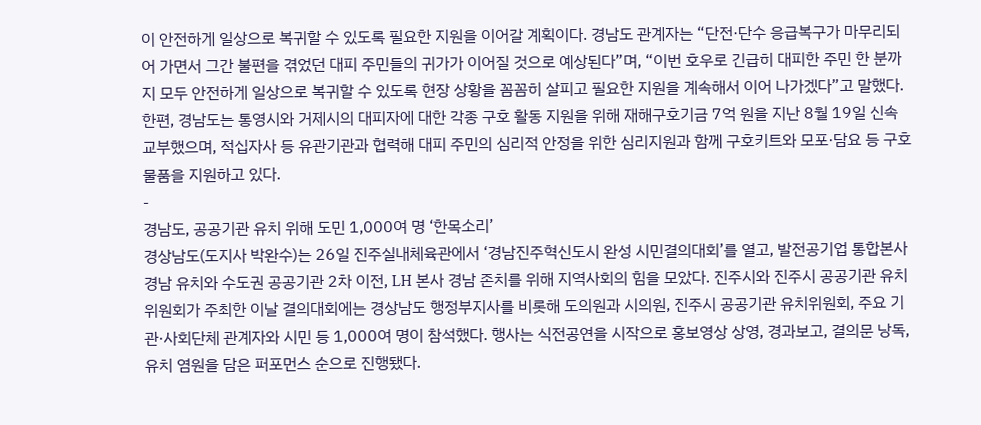이 안전하게 일상으로 복귀할 수 있도록 필요한 지원을 이어갈 계획이다. 경남도 관계자는 “단전·단수 응급복구가 마무리되어 가면서 그간 불편을 겪었던 대피 주민들의 귀가가 이어질 것으로 예상된다”며, “이번 호우로 긴급히 대피한 주민 한 분까지 모두 안전하게 일상으로 복귀할 수 있도록 현장 상황을 꼼꼼히 살피고 필요한 지원을 계속해서 이어 나가겠다”고 말했다. 한편, 경남도는 통영시와 거제시의 대피자에 대한 각종 구호 활동 지원을 위해 재해구호기금 7억 원을 지난 8월 19일 신속 교부했으며, 적십자사 등 유관기관과 협력해 대피 주민의 심리적 안정을 위한 심리지원과 함께 구호키트와 모포·담요 등 구호물품을 지원하고 있다.
-
경남도, 공공기관 유치 위해 도민 1,000여 명 ‘한목소리’
경상남도(도지사 박완수)는 26일 진주실내체육관에서 ‘경남진주혁신도시 완성 시민결의대회’를 열고, 발전공기업 통합본사 경남 유치와 수도권 공공기관 2차 이전, LH 본사 경남 존치를 위해 지역사회의 힘을 모았다. 진주시와 진주시 공공기관 유치위원회가 주최한 이날 결의대회에는 경상남도 행정부지사를 비롯해 도의원과 시의원, 진주시 공공기관 유치위원회, 주요 기관·사회단체 관계자와 시민 등 1,000여 명이 참석했다. 행사는 식전공연을 시작으로 홍보영상 상영, 경과보고, 결의문 낭독, 유치 염원을 담은 퍼포먼스 순으로 진행됐다.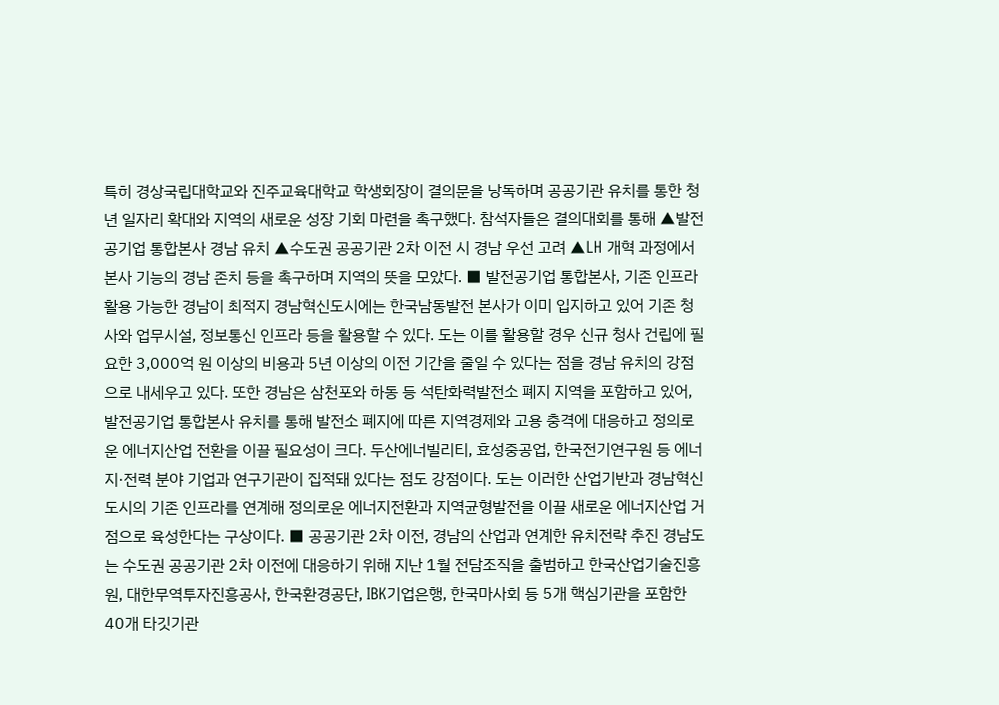특히 경상국립대학교와 진주교육대학교 학생회장이 결의문을 낭독하며 공공기관 유치를 통한 청년 일자리 확대와 지역의 새로운 성장 기회 마련을 촉구했다. 참석자들은 결의대회를 통해 ▲발전공기업 통합본사 경남 유치 ▲수도권 공공기관 2차 이전 시 경남 우선 고려 ▲LH 개혁 과정에서 본사 기능의 경남 존치 등을 촉구하며 지역의 뜻을 모았다. ■ 발전공기업 통합본사, 기존 인프라 활용 가능한 경남이 최적지 경남혁신도시에는 한국남동발전 본사가 이미 입지하고 있어 기존 청사와 업무시설, 정보통신 인프라 등을 활용할 수 있다. 도는 이를 활용할 경우 신규 청사 건립에 필요한 3,000억 원 이상의 비용과 5년 이상의 이전 기간을 줄일 수 있다는 점을 경남 유치의 강점으로 내세우고 있다. 또한 경남은 삼천포와 하동 등 석탄화력발전소 폐지 지역을 포함하고 있어, 발전공기업 통합본사 유치를 통해 발전소 폐지에 따른 지역경제와 고용 충격에 대응하고 정의로운 에너지산업 전환을 이끌 필요성이 크다. 두산에너빌리티, 효성중공업, 한국전기연구원 등 에너지·전력 분야 기업과 연구기관이 집적돼 있다는 점도 강점이다. 도는 이러한 산업기반과 경남혁신도시의 기존 인프라를 연계해 정의로운 에너지전환과 지역균형발전을 이끌 새로운 에너지산업 거점으로 육성한다는 구상이다. ■ 공공기관 2차 이전, 경남의 산업과 연계한 유치전략 추진 경남도는 수도권 공공기관 2차 이전에 대응하기 위해 지난 1월 전담조직을 출범하고 한국산업기술진흥원, 대한무역투자진흥공사, 한국환경공단, IBK기업은행, 한국마사회 등 5개 핵심기관을 포함한 40개 타깃기관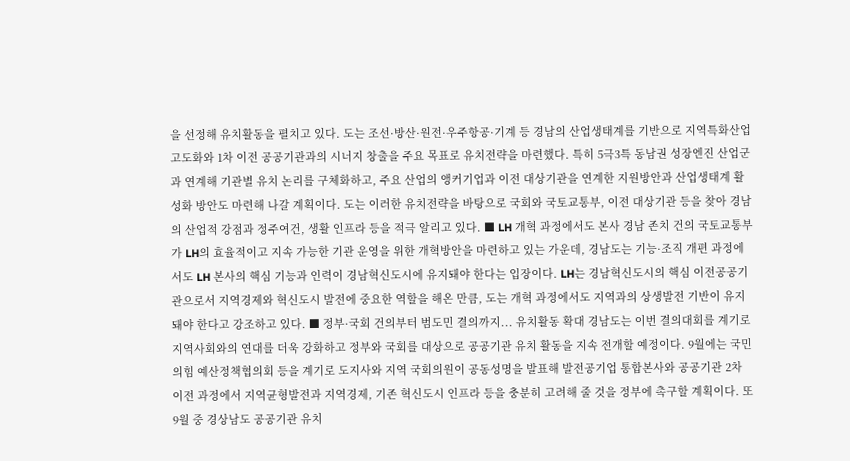을 선정해 유치활동을 펼치고 있다. 도는 조선·방산·원전·우주항공·기계 등 경남의 산업생태계를 기반으로 지역특화산업 고도화와 1차 이전 공공기관과의 시너지 창출을 주요 목표로 유치전략을 마련했다. 특히 5극3특 동남권 성장엔진 산업군과 연계해 기관별 유치 논리를 구체화하고, 주요 산업의 앵커기업과 이전 대상기관을 연계한 지원방안과 산업생태계 활성화 방안도 마련해 나갈 계획이다. 도는 이러한 유치전략을 바탕으로 국회와 국토교통부, 이전 대상기관 등을 찾아 경남의 산업적 강점과 정주여건, 생활 인프라 등을 적극 알리고 있다. ■ LH 개혁 과정에서도 본사 경남 존치 건의 국토교통부가 LH의 효율적이고 지속 가능한 기관 운영을 위한 개혁방안을 마련하고 있는 가운데, 경남도는 기능·조직 개편 과정에서도 LH 본사의 핵심 기능과 인력이 경남혁신도시에 유지돼야 한다는 입장이다. LH는 경남혁신도시의 핵심 이전공공기관으로서 지역경제와 혁신도시 발전에 중요한 역할을 해온 만큼, 도는 개혁 과정에서도 지역과의 상생발전 기반이 유지돼야 한다고 강조하고 있다. ■ 정부·국회 건의부터 범도민 결의까지... 유치활동 확대 경남도는 이번 결의대회를 계기로 지역사회와의 연대를 더욱 강화하고 정부와 국회를 대상으로 공공기관 유치 활동을 지속 전개할 예정이다. 9월에는 국민의힘 예산정책협의회 등을 계기로 도지사와 지역 국회의원이 공동성명을 발표해 발전공기업 통합본사와 공공기관 2차 이전 과정에서 지역균형발전과 지역경제, 기존 혁신도시 인프라 등을 충분히 고려해 줄 것을 정부에 촉구할 계획이다. 또 9월 중 경상남도 공공기관 유치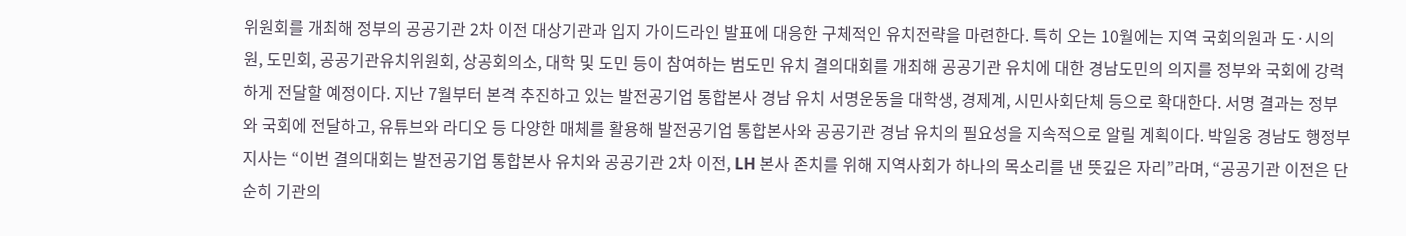위원회를 개최해 정부의 공공기관 2차 이전 대상기관과 입지 가이드라인 발표에 대응한 구체적인 유치전략을 마련한다. 특히 오는 10월에는 지역 국회의원과 도·시의원, 도민회, 공공기관유치위원회, 상공회의소, 대학 및 도민 등이 참여하는 범도민 유치 결의대회를 개최해 공공기관 유치에 대한 경남도민의 의지를 정부와 국회에 강력하게 전달할 예정이다. 지난 7월부터 본격 추진하고 있는 발전공기업 통합본사 경남 유치 서명운동을 대학생, 경제계, 시민사회단체 등으로 확대한다. 서명 결과는 정부와 국회에 전달하고, 유튜브와 라디오 등 다양한 매체를 활용해 발전공기업 통합본사와 공공기관 경남 유치의 필요성을 지속적으로 알릴 계획이다. 박일웅 경남도 행정부지사는 “이번 결의대회는 발전공기업 통합본사 유치와 공공기관 2차 이전, LH 본사 존치를 위해 지역사회가 하나의 목소리를 낸 뜻깊은 자리”라며, “공공기관 이전은 단순히 기관의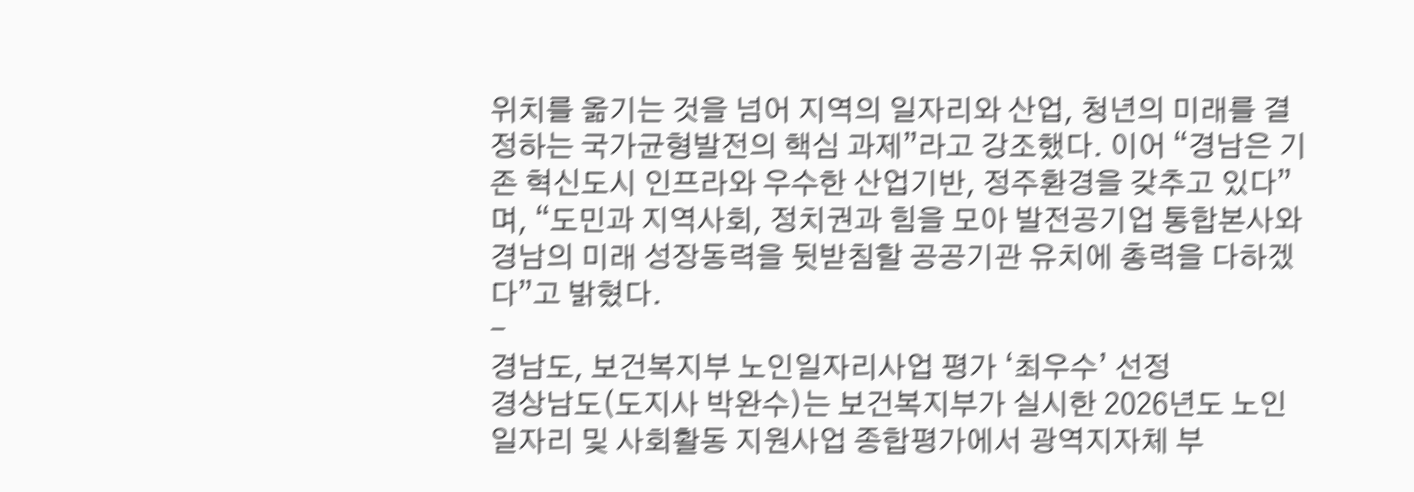위치를 옮기는 것을 넘어 지역의 일자리와 산업, 청년의 미래를 결정하는 국가균형발전의 핵심 과제”라고 강조했다. 이어 “경남은 기존 혁신도시 인프라와 우수한 산업기반, 정주환경을 갖추고 있다”며, “도민과 지역사회, 정치권과 힘을 모아 발전공기업 통합본사와 경남의 미래 성장동력을 뒷받침할 공공기관 유치에 총력을 다하겠다”고 밝혔다.
-
경남도, 보건복지부 노인일자리사업 평가 ‘최우수’ 선정
경상남도(도지사 박완수)는 보건복지부가 실시한 2026년도 노인일자리 및 사회활동 지원사업 종합평가에서 광역지자체 부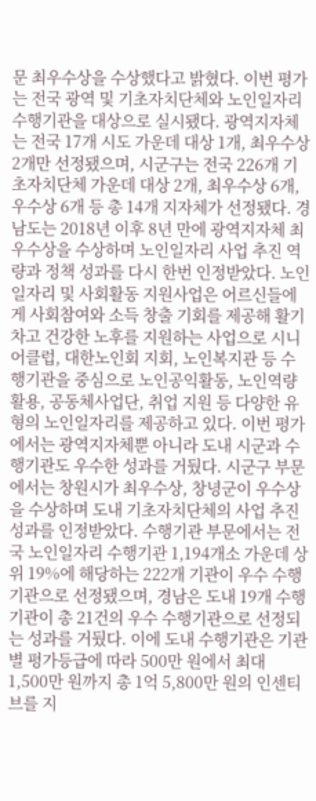문 최우수상을 수상했다고 밝혔다. 이번 평가는 전국 광역 및 기초자치단체와 노인일자리 수행기관을 대상으로 실시됐다. 광역지자체는 전국 17개 시도 가운데 대상 1개, 최우수상 2개만 선정됐으며, 시군구는 전국 226개 기초자치단체 가운데 대상 2개, 최우수상 6개, 우수상 6개 등 총 14개 지자체가 선정됐다. 경남도는 2018년 이후 8년 만에 광역지자체 최우수상을 수상하며 노인일자리 사업 추진 역량과 정책 성과를 다시 한번 인정받았다. 노인일자리 및 사회활동 지원사업은 어르신들에게 사회참여와 소득 창출 기회를 제공해 활기차고 건강한 노후를 지원하는 사업으로 시니어클럽, 대한노인회 지회, 노인복지관 등 수행기관을 중심으로 노인공익활동, 노인역량활용, 공동체사업단, 취업 지원 등 다양한 유형의 노인일자리를 제공하고 있다. 이번 평가에서는 광역지자체뿐 아니라 도내 시군과 수행기관도 우수한 성과를 거뒀다. 시군구 부문에서는 창원시가 최우수상, 창녕군이 우수상을 수상하며 도내 기초자치단체의 사업 추진 성과를 인정받았다. 수행기관 부문에서는 전국 노인일자리 수행기관 1,194개소 가운데 상위 19%에 해당하는 222개 기관이 우수 수행기관으로 선정됐으며, 경남은 도내 19개 수행기관이 총 21건의 우수 수행기관으로 선정되는 성과를 거뒀다. 이에 도내 수행기관은 기관별 평가등급에 따라 500만 원에서 최대 1,500만 원까지 총 1억 5,800만 원의 인센티브를 지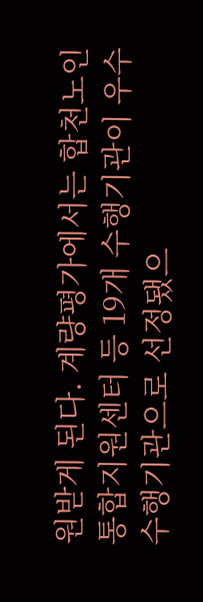원받게 된다. 계량평가에서는 합천노인통합지원센터 등 19개 수행기관이 우수 수행기관으로 선정됐으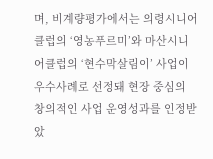며, 비계량평가에서는 의령시니어클럽의 ‘영농푸르미’와 마산시니어클럽의 ‘현수막살림이’ 사업이 우수사례로 선정돼 현장 중심의 창의적인 사업 운영성과를 인정받았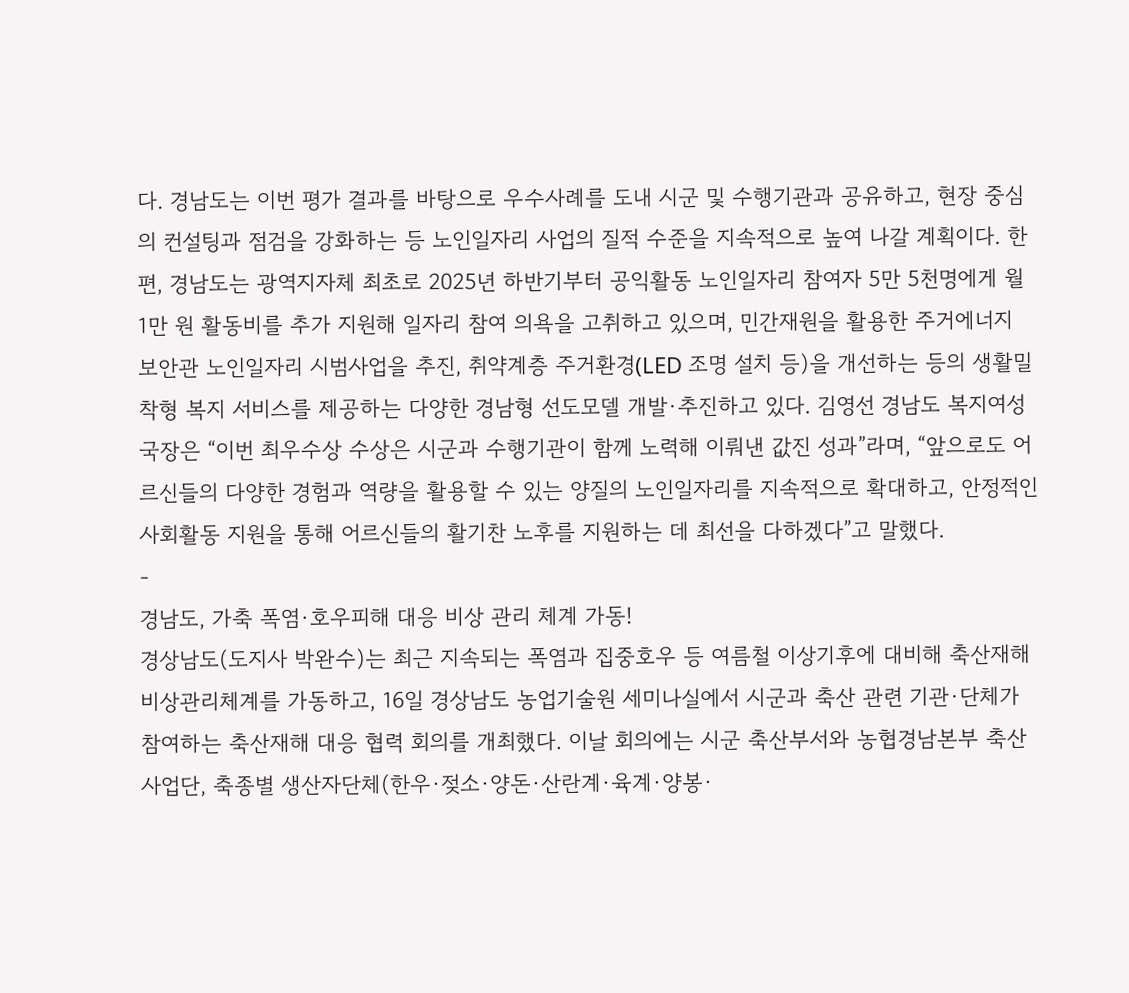다. 경남도는 이번 평가 결과를 바탕으로 우수사례를 도내 시군 및 수행기관과 공유하고, 현장 중심의 컨설팅과 점검을 강화하는 등 노인일자리 사업의 질적 수준을 지속적으로 높여 나갈 계획이다. 한편, 경남도는 광역지자체 최초로 2025년 하반기부터 공익활동 노인일자리 참여자 5만 5천명에게 월 1만 원 활동비를 추가 지원해 일자리 참여 의욕을 고취하고 있으며, 민간재원을 활용한 주거에너지 보안관 노인일자리 시범사업을 추진, 취약계층 주거환경(LED 조명 설치 등)을 개선하는 등의 생활밀착형 복지 서비스를 제공하는 다양한 경남형 선도모델 개발·추진하고 있다. 김영선 경남도 복지여성국장은 “이번 최우수상 수상은 시군과 수행기관이 함께 노력해 이뤄낸 값진 성과”라며, “앞으로도 어르신들의 다양한 경험과 역량을 활용할 수 있는 양질의 노인일자리를 지속적으로 확대하고, 안정적인 사회활동 지원을 통해 어르신들의 활기찬 노후를 지원하는 데 최선을 다하겠다”고 말했다.
-
경남도, 가축 폭염·호우피해 대응 비상 관리 체계 가동!
경상남도(도지사 박완수)는 최근 지속되는 폭염과 집중호우 등 여름철 이상기후에 대비해 축산재해 비상관리체계를 가동하고, 16일 경상남도 농업기술원 세미나실에서 시군과 축산 관련 기관·단체가 참여하는 축산재해 대응 협력 회의를 개최했다. 이날 회의에는 시군 축산부서와 농협경남본부 축산사업단, 축종별 생산자단체(한우·젖소·양돈·산란계·육계·양봉·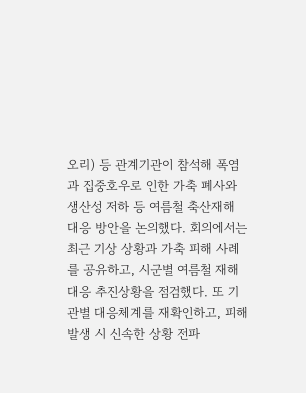오리) 등 관계기관이 참석해 폭염과 집중호우로 인한 가축 폐사와 생산성 저하 등 여름철 축산재해 대응 방안을 논의했다. 회의에서는 최근 기상 상황과 가축 피해 사례를 공유하고, 시군별 여름철 재해 대응 추진상황을 점검했다. 또 기관별 대응체계를 재확인하고, 피해 발생 시 신속한 상황 전파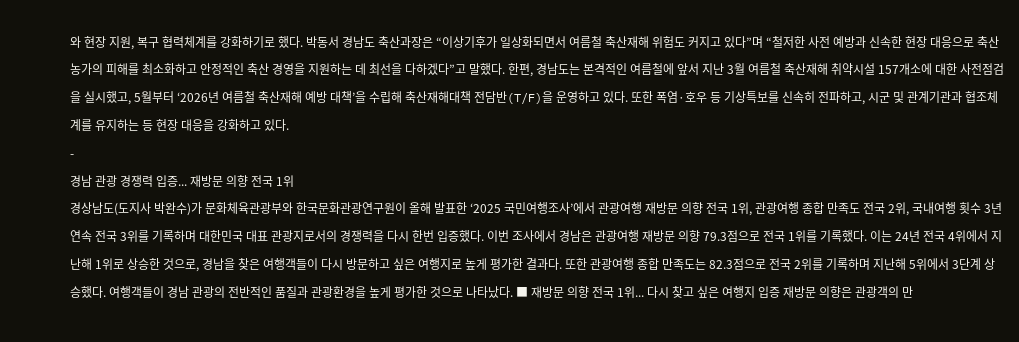와 현장 지원, 복구 협력체계를 강화하기로 했다. 박동서 경남도 축산과장은 “이상기후가 일상화되면서 여름철 축산재해 위험도 커지고 있다”며 “철저한 사전 예방과 신속한 현장 대응으로 축산농가의 피해를 최소화하고 안정적인 축산 경영을 지원하는 데 최선을 다하겠다”고 말했다. 한편, 경남도는 본격적인 여름철에 앞서 지난 3월 여름철 축산재해 취약시설 157개소에 대한 사전점검을 실시했고, 5월부터 ‘2026년 여름철 축산재해 예방 대책’을 수립해 축산재해대책 전담반(T/F)을 운영하고 있다. 또한 폭염·호우 등 기상특보를 신속히 전파하고, 시군 및 관계기관과 협조체계를 유지하는 등 현장 대응을 강화하고 있다.
-
경남 관광 경쟁력 입증... 재방문 의향 전국 1위
경상남도(도지사 박완수)가 문화체육관광부와 한국문화관광연구원이 올해 발표한 ‘2025 국민여행조사’에서 관광여행 재방문 의향 전국 1위, 관광여행 종합 만족도 전국 2위, 국내여행 횟수 3년 연속 전국 3위를 기록하며 대한민국 대표 관광지로서의 경쟁력을 다시 한번 입증했다. 이번 조사에서 경남은 관광여행 재방문 의향 79.3점으로 전국 1위를 기록했다. 이는 24년 전국 4위에서 지난해 1위로 상승한 것으로, 경남을 찾은 여행객들이 다시 방문하고 싶은 여행지로 높게 평가한 결과다. 또한 관광여행 종합 만족도는 82.3점으로 전국 2위를 기록하며 지난해 5위에서 3단계 상승했다. 여행객들이 경남 관광의 전반적인 품질과 관광환경을 높게 평가한 것으로 나타났다. ■ 재방문 의향 전국 1위... 다시 찾고 싶은 여행지 입증 재방문 의향은 관광객의 만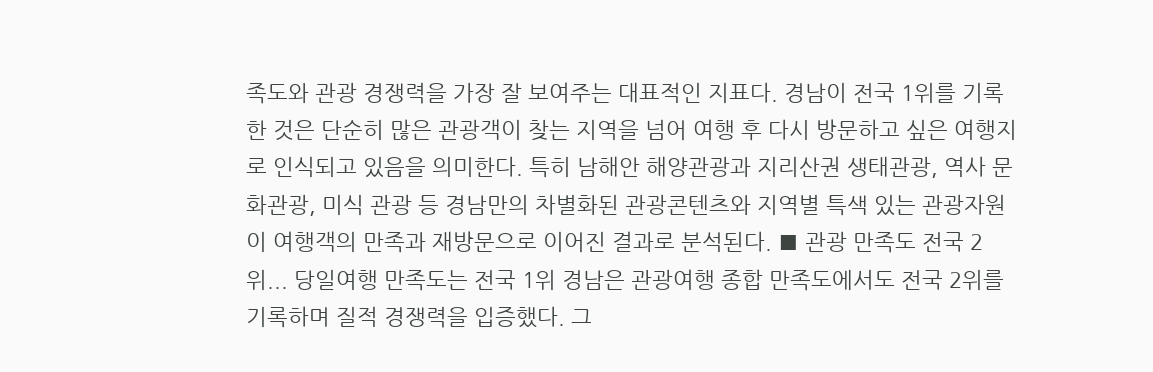족도와 관광 경쟁력을 가장 잘 보여주는 대표적인 지표다. 경남이 전국 1위를 기록한 것은 단순히 많은 관광객이 찾는 지역을 넘어 여행 후 다시 방문하고 싶은 여행지로 인식되고 있음을 의미한다. 특히 남해안 해양관광과 지리산권 생태관광, 역사 문화관광, 미식 관광 등 경남만의 차별화된 관광콘텐츠와 지역별 특색 있는 관광자원이 여행객의 만족과 재방문으로 이어진 결과로 분석된다. ■ 관광 만족도 전국 2위... 당일여행 만족도는 전국 1위 경남은 관광여행 종합 만족도에서도 전국 2위를 기록하며 질적 경쟁력을 입증했다. 그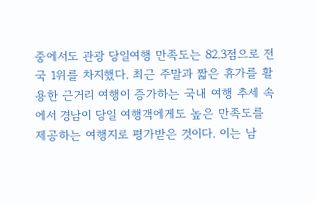중에서도 관광 당일여행 만족도는 82.3점으로 전국 1위를 차지했다. 최근 주말과 짧은 휴가를 활용한 근거리 여행이 증가하는 국내 여행 추세 속에서 경남이 당일 여행객에게도 높은 만족도를 제공하는 여행지로 평가받은 것이다. 이는 남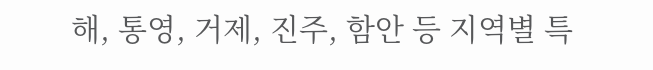해, 통영, 거제, 진주, 함안 등 지역별 특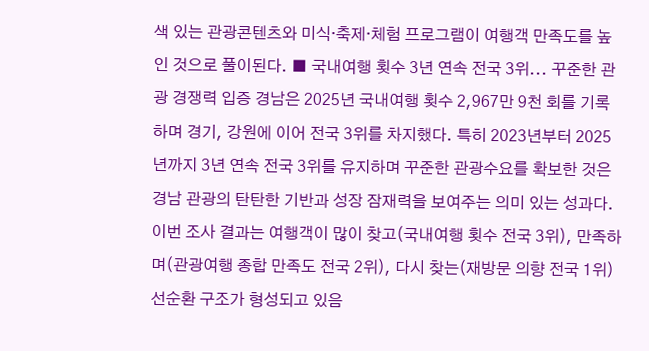색 있는 관광콘텐츠와 미식·축제·체험 프로그램이 여행객 만족도를 높인 것으로 풀이된다. ■ 국내여행 횟수 3년 연속 전국 3위... 꾸준한 관광 경쟁력 입증 경남은 2025년 국내여행 횟수 2,967만 9천 회를 기록하며 경기, 강원에 이어 전국 3위를 차지했다. 특히 2023년부터 2025년까지 3년 연속 전국 3위를 유지하며 꾸준한 관광수요를 확보한 것은 경남 관광의 탄탄한 기반과 성장 잠재력을 보여주는 의미 있는 성과다. 이번 조사 결과는 여행객이 많이 찾고(국내여행 횟수 전국 3위), 만족하며(관광여행 종합 만족도 전국 2위), 다시 찾는(재방문 의향 전국 1위) 선순환 구조가 형성되고 있음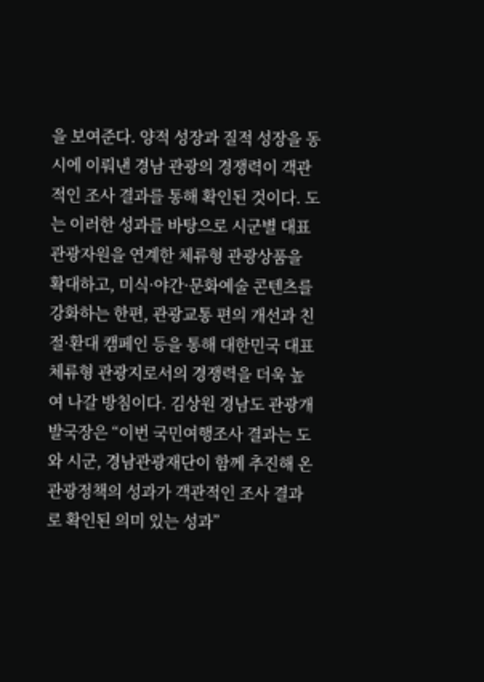을 보여준다. 양적 성장과 질적 성장을 동시에 이뤄낸 경남 관광의 경쟁력이 객관적인 조사 결과를 통해 확인된 것이다. 도는 이러한 성과를 바탕으로 시군별 대표 관광자원을 연계한 체류형 관광상품을 확대하고, 미식·야간·문화예술 콘텐츠를 강화하는 한편, 관광교통 편의 개선과 친절·환대 캠페인 등을 통해 대한민국 대표 체류형 관광지로서의 경쟁력을 더욱 높여 나갈 방침이다. 김상원 경남도 관광개발국장은 “이번 국민여행조사 결과는 도와 시군, 경남관광재단이 함께 추진해 온 관광정책의 성과가 객관적인 조사 결과로 확인된 의미 있는 성과”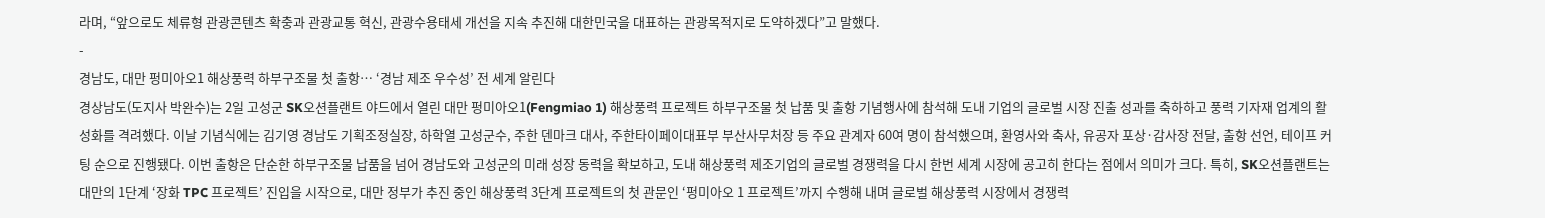라며, “앞으로도 체류형 관광콘텐츠 확충과 관광교통 혁신, 관광수용태세 개선을 지속 추진해 대한민국을 대표하는 관광목적지로 도약하겠다”고 말했다.
-
경남도, 대만 펑미아오1 해상풍력 하부구조물 첫 출항… ‘경남 제조 우수성’ 전 세계 알린다
경상남도(도지사 박완수)는 2일 고성군 SK오션플랜트 야드에서 열린 대만 펑미아오1(Fengmiao 1) 해상풍력 프로젝트 하부구조물 첫 납품 및 출항 기념행사에 참석해 도내 기업의 글로벌 시장 진출 성과를 축하하고 풍력 기자재 업계의 활성화를 격려했다. 이날 기념식에는 김기영 경남도 기획조정실장, 하학열 고성군수, 주한 덴마크 대사, 주한타이페이대표부 부산사무처장 등 주요 관계자 60여 명이 참석했으며, 환영사와 축사, 유공자 포상·감사장 전달, 출항 선언, 테이프 커팅 순으로 진행됐다. 이번 출항은 단순한 하부구조물 납품을 넘어 경남도와 고성군의 미래 성장 동력을 확보하고, 도내 해상풍력 제조기업의 글로벌 경쟁력을 다시 한번 세계 시장에 공고히 한다는 점에서 의미가 크다. 특히, SK오션플랜트는 대만의 1단계 ‘장화 TPC 프로젝트’ 진입을 시작으로, 대만 정부가 추진 중인 해상풍력 3단계 프로젝트의 첫 관문인 ‘펑미아오 1 프로젝트’까지 수행해 내며 글로벌 해상풍력 시장에서 경쟁력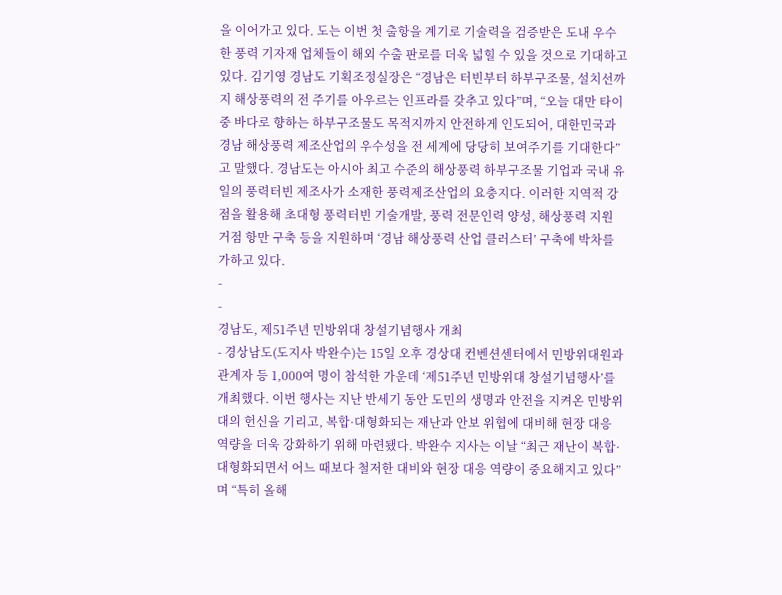을 이어가고 있다. 도는 이번 첫 출항을 계기로 기술력을 검증받은 도내 우수한 풍력 기자재 업체들이 해외 수출 판로를 더욱 넓힐 수 있을 것으로 기대하고 있다. 김기영 경남도 기획조정실장은 “경남은 터빈부터 하부구조물, 설치선까지 해상풍력의 전 주기를 아우르는 인프라를 갖추고 있다”며, “오늘 대만 타이중 바다로 향하는 하부구조물도 목적지까지 안전하게 인도되어, 대한민국과 경남 해상풍력 제조산업의 우수성을 전 세계에 당당히 보여주기를 기대한다”고 말했다. 경남도는 아시아 최고 수준의 해상풍력 하부구조물 기업과 국내 유일의 풍력터빈 제조사가 소재한 풍력제조산업의 요충지다. 이러한 지역적 강점을 활용해 초대형 풍력터빈 기술개발, 풍력 전문인력 양성, 해상풍력 지원 거점 항만 구축 등을 지원하며 ‘경남 해상풍력 산업 클러스터’ 구축에 박차를 가하고 있다.
-
-
경남도, 제51주년 민방위대 창설기념행사 개최
- 경상남도(도지사 박완수)는 15일 오후 경상대 컨벤션센터에서 민방위대원과 관계자 등 1,000여 명이 참석한 가운데 ‘제51주년 민방위대 창설기념행사’를 개최했다. 이번 행사는 지난 반세기 동안 도민의 생명과 안전을 지켜온 민방위대의 헌신을 기리고, 복합·대형화되는 재난과 안보 위협에 대비해 현장 대응 역량을 더욱 강화하기 위해 마련됐다. 박완수 지사는 이날 “최근 재난이 복합·대형화되면서 어느 때보다 철저한 대비와 현장 대응 역량이 중요해지고 있다”며 “특히 올해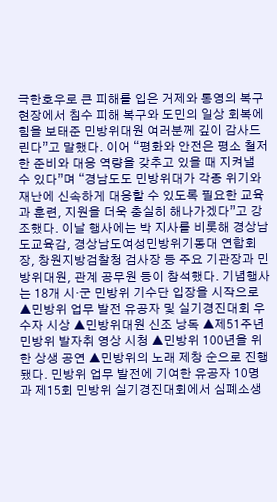극한호우로 큰 피해를 입은 거제와 통영의 복구 현장에서 침수 피해 복구와 도민의 일상 회복에 힘을 보태준 민방위대원 여러분께 깊이 감사드린다”고 말했다. 이어 “평화와 안전은 평소 철저한 준비와 대응 역량을 갖추고 있을 때 지켜낼 수 있다”며 “경남도도 민방위대가 각종 위기와 재난에 신속하게 대응할 수 있도록 필요한 교육과 훈련, 지원을 더욱 충실히 해나가겠다”고 강조했다. 이날 행사에는 박 지사를 비롯해 경상남도교육감, 경상남도여성민방위기동대 연합회장, 창원지방검찰청 검사장 등 주요 기관장과 민방위대원, 관계 공무원 등이 참석했다. 기념행사는 18개 시·군 민방위 기수단 입장을 시작으로 ▲민방위 업무 발전 유공자 및 실기경진대회 우수자 시상 ▲민방위대원 신조 낭독 ▲제51주년 민방위 발자취 영상 시청 ▲민방위 100년을 위한 상생 공연 ▲민방위의 노래 제창 순으로 진행됐다. 민방위 업무 발전에 기여한 유공자 10명과 제15회 민방위 실기경진대회에서 심폐소생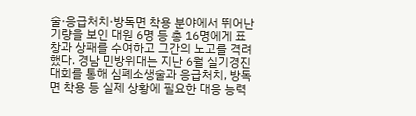술·응급처치·방독면 착용 분야에서 뛰어난 기량을 보인 대원 6명 등 총 16명에게 표창과 상패를 수여하고 그간의 노고를 격려했다. 경남 민방위대는 지난 6월 실기경진대회를 통해 심폐소생술과 응급처치, 방독면 착용 등 실제 상황에 필요한 대응 능력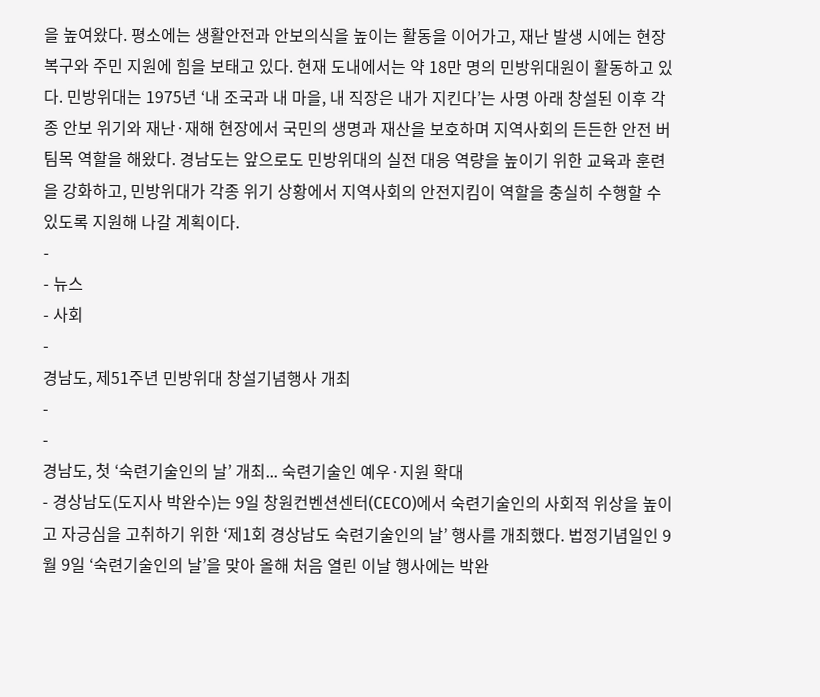을 높여왔다. 평소에는 생활안전과 안보의식을 높이는 활동을 이어가고, 재난 발생 시에는 현장 복구와 주민 지원에 힘을 보태고 있다. 현재 도내에서는 약 18만 명의 민방위대원이 활동하고 있다. 민방위대는 1975년 ‘내 조국과 내 마을, 내 직장은 내가 지킨다’는 사명 아래 창설된 이후 각종 안보 위기와 재난·재해 현장에서 국민의 생명과 재산을 보호하며 지역사회의 든든한 안전 버팀목 역할을 해왔다. 경남도는 앞으로도 민방위대의 실전 대응 역량을 높이기 위한 교육과 훈련을 강화하고, 민방위대가 각종 위기 상황에서 지역사회의 안전지킴이 역할을 충실히 수행할 수 있도록 지원해 나갈 계획이다.
-
- 뉴스
- 사회
-
경남도, 제51주년 민방위대 창설기념행사 개최
-
-
경남도, 첫 ‘숙련기술인의 날’ 개최... 숙련기술인 예우·지원 확대
- 경상남도(도지사 박완수)는 9일 창원컨벤션센터(CECO)에서 숙련기술인의 사회적 위상을 높이고 자긍심을 고취하기 위한 ‘제1회 경상남도 숙련기술인의 날’ 행사를 개최했다. 법정기념일인 9월 9일 ‘숙련기술인의 날’을 맞아 올해 처음 열린 이날 행사에는 박완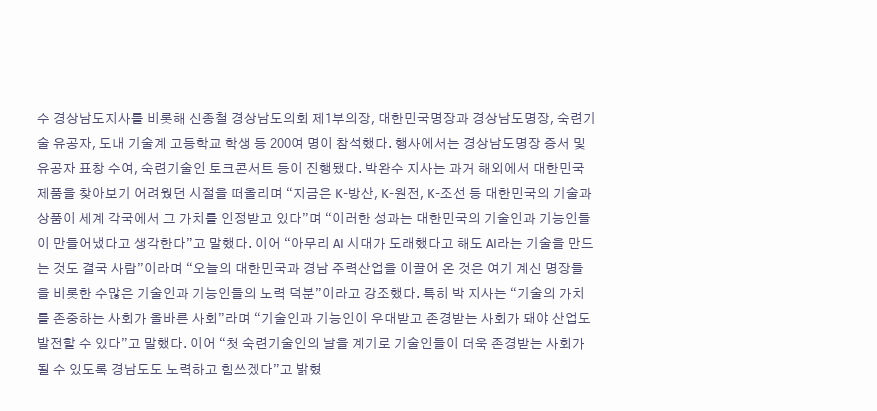수 경상남도지사를 비롯해 신종철 경상남도의회 제1부의장, 대한민국명장과 경상남도명장, 숙련기술 유공자, 도내 기술계 고등학교 학생 등 200여 명이 참석했다. 행사에서는 경상남도명장 증서 및 유공자 표창 수여, 숙련기술인 토크콘서트 등이 진행됐다. 박완수 지사는 과거 해외에서 대한민국 제품을 찾아보기 어려웠던 시절을 떠올리며 “지금은 K-방산, K-원전, K-조선 등 대한민국의 기술과 상품이 세계 각국에서 그 가치를 인정받고 있다”며 “이러한 성과는 대한민국의 기술인과 기능인들이 만들어냈다고 생각한다”고 말했다. 이어 “아무리 AI 시대가 도래했다고 해도 AI라는 기술을 만드는 것도 결국 사람”이라며 “오늘의 대한민국과 경남 주력산업을 이끌어 온 것은 여기 계신 명장들을 비롯한 수많은 기술인과 기능인들의 노력 덕분”이라고 강조했다. 특히 박 지사는 “기술의 가치를 존중하는 사회가 올바른 사회”라며 “기술인과 기능인이 우대받고 존경받는 사회가 돼야 산업도 발전할 수 있다”고 말했다. 이어 “첫 숙련기술인의 날을 계기로 기술인들이 더욱 존경받는 사회가 될 수 있도록 경남도도 노력하고 힘쓰겠다”고 밝혔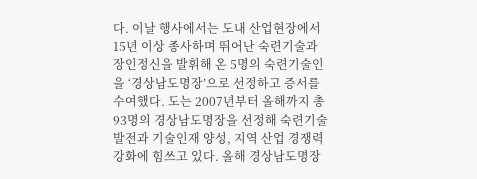다. 이날 행사에서는 도내 산업현장에서 15년 이상 종사하며 뛰어난 숙련기술과 장인정신을 발휘해 온 5명의 숙련기술인을 ‘경상남도명장’으로 선정하고 증서를 수여했다. 도는 2007년부터 올해까지 총 93명의 경상남도명장을 선정해 숙련기술 발전과 기술인재 양성, 지역 산업 경쟁력 강화에 힘쓰고 있다. 올해 경상남도명장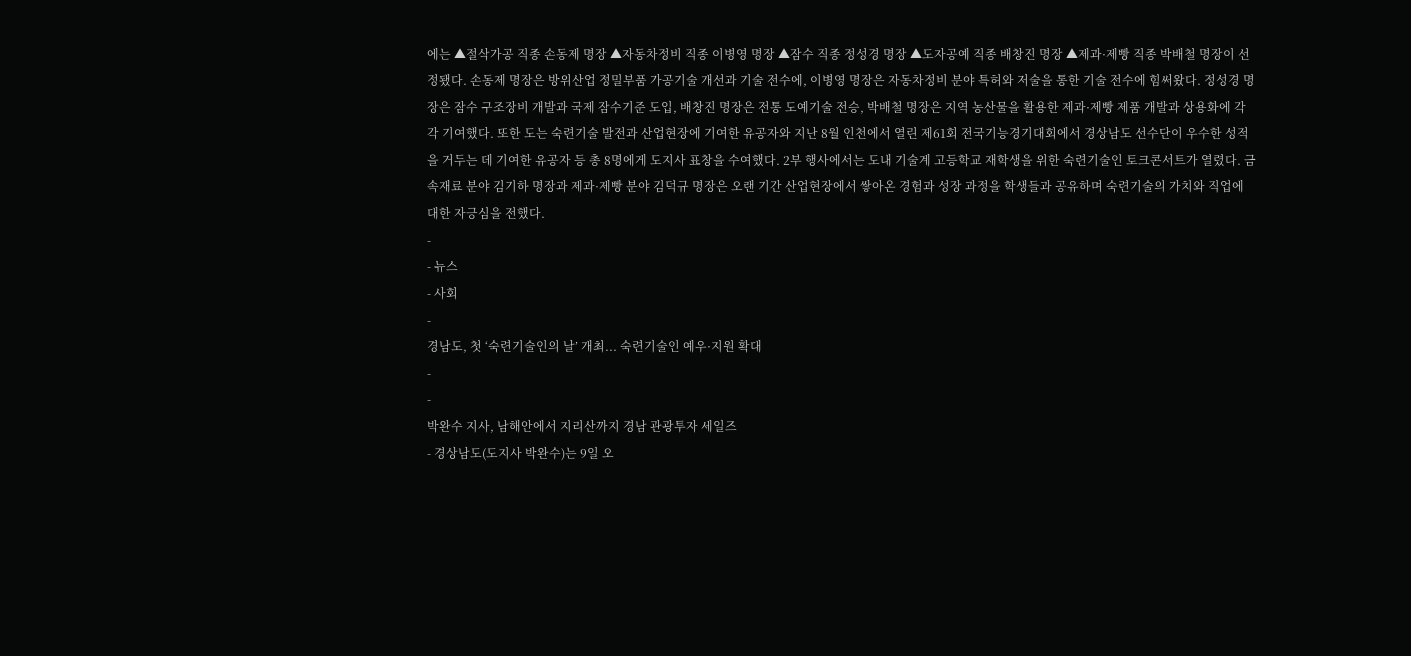에는 ▲절삭가공 직종 손동제 명장 ▲자동차정비 직종 이병영 명장 ▲잠수 직종 정성경 명장 ▲도자공예 직종 배창진 명장 ▲제과·제빵 직종 박배철 명장이 선정됐다. 손동제 명장은 방위산업 정밀부품 가공기술 개선과 기술 전수에, 이병영 명장은 자동차정비 분야 특허와 저술을 통한 기술 전수에 힘써왔다. 정성경 명장은 잠수 구조장비 개발과 국제 잠수기준 도입, 배창진 명장은 전통 도예기술 전승, 박배철 명장은 지역 농산물을 활용한 제과·제빵 제품 개발과 상용화에 각각 기여했다. 또한 도는 숙련기술 발전과 산업현장에 기여한 유공자와 지난 8월 인천에서 열린 제61회 전국기능경기대회에서 경상남도 선수단이 우수한 성적을 거두는 데 기여한 유공자 등 총 8명에게 도지사 표창을 수여했다. 2부 행사에서는 도내 기술계 고등학교 재학생을 위한 숙련기술인 토크콘서트가 열렸다. 금속재료 분야 김기하 명장과 제과·제빵 분야 김덕규 명장은 오랜 기간 산업현장에서 쌓아온 경험과 성장 과정을 학생들과 공유하며 숙련기술의 가치와 직업에 대한 자긍심을 전했다.
-
- 뉴스
- 사회
-
경남도, 첫 ‘숙련기술인의 날’ 개최... 숙련기술인 예우·지원 확대
-
-
박완수 지사, 남해안에서 지리산까지 경남 관광투자 세일즈
- 경상남도(도지사 박완수)는 9일 오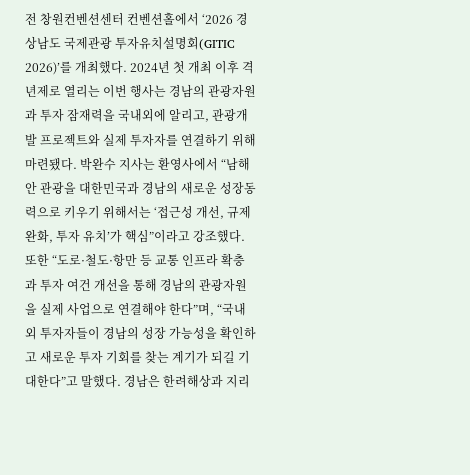전 창원컨벤션센터 컨벤션홀에서 ‘2026 경상남도 국제관광 투자유치설명회(GITIC 2026)’를 개최했다. 2024년 첫 개최 이후 격년제로 열리는 이번 행사는 경남의 관광자원과 투자 잠재력을 국내외에 알리고, 관광개발 프로젝트와 실제 투자자를 연결하기 위해 마련됐다. 박완수 지사는 환영사에서 “남해안 관광을 대한민국과 경남의 새로운 성장동력으로 키우기 위해서는 ‘접근성 개선, 규제 완화, 투자 유치’가 핵심”이라고 강조했다. 또한 “도로·철도·항만 등 교통 인프라 확충과 투자 여건 개선을 통해 경남의 관광자원을 실제 사업으로 연결해야 한다”며, “국내외 투자자들이 경남의 성장 가능성을 확인하고 새로운 투자 기회를 찾는 계기가 되길 기대한다”고 말했다. 경남은 한려해상과 지리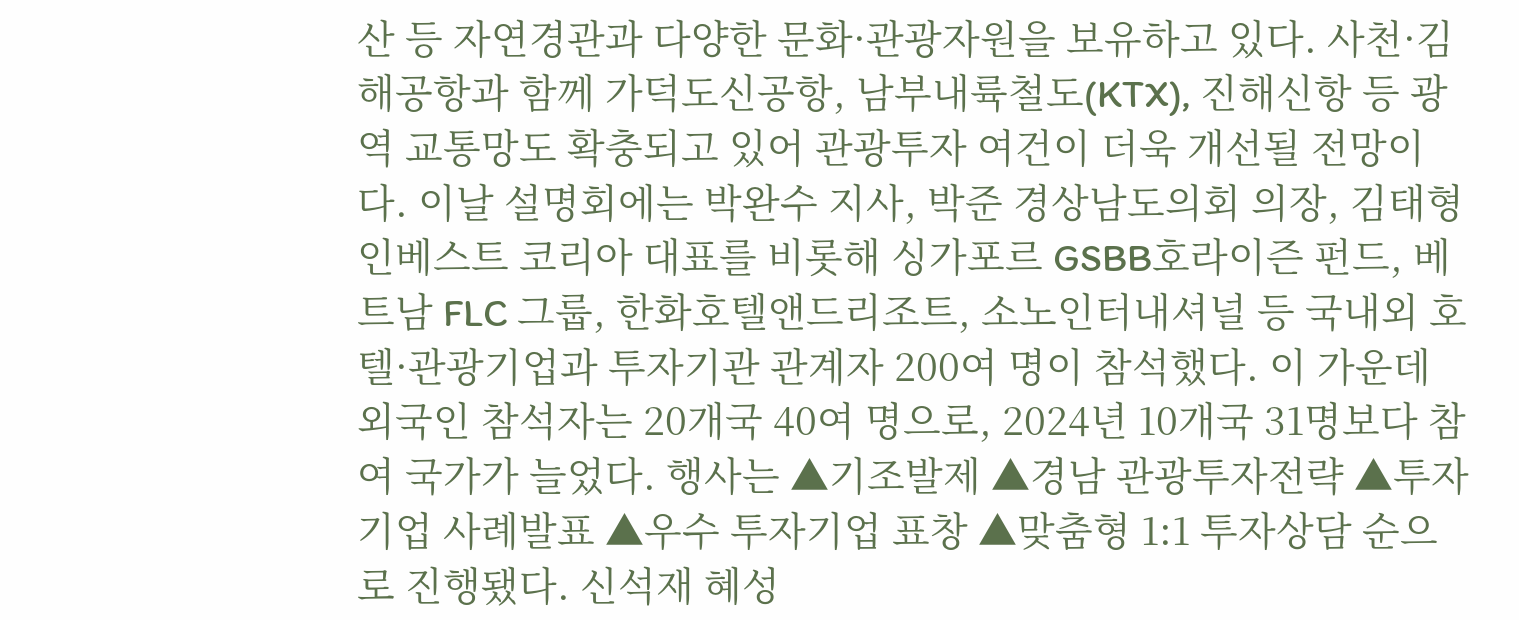산 등 자연경관과 다양한 문화·관광자원을 보유하고 있다. 사천·김해공항과 함께 가덕도신공항, 남부내륙철도(KTX), 진해신항 등 광역 교통망도 확충되고 있어 관광투자 여건이 더욱 개선될 전망이다. 이날 설명회에는 박완수 지사, 박준 경상남도의회 의장, 김태형 인베스트 코리아 대표를 비롯해 싱가포르 GSBB호라이즌 펀드, 베트남 FLC 그룹, 한화호텔앤드리조트, 소노인터내셔널 등 국내외 호텔·관광기업과 투자기관 관계자 200여 명이 참석했다. 이 가운데 외국인 참석자는 20개국 40여 명으로, 2024년 10개국 31명보다 참여 국가가 늘었다. 행사는 ▲기조발제 ▲경남 관광투자전략 ▲투자기업 사례발표 ▲우수 투자기업 표창 ▲맞춤형 1:1 투자상담 순으로 진행됐다. 신석재 혜성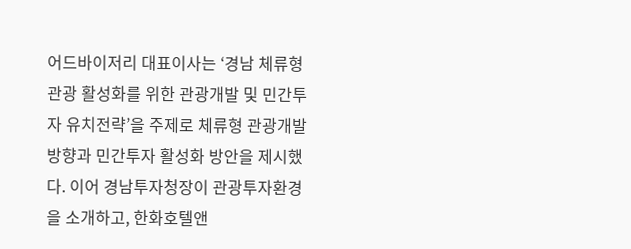어드바이저리 대표이사는 ‘경남 체류형 관광 활성화를 위한 관광개발 및 민간투자 유치전략’을 주제로 체류형 관광개발 방향과 민간투자 활성화 방안을 제시했다. 이어 경남투자청장이 관광투자환경을 소개하고, 한화호텔앤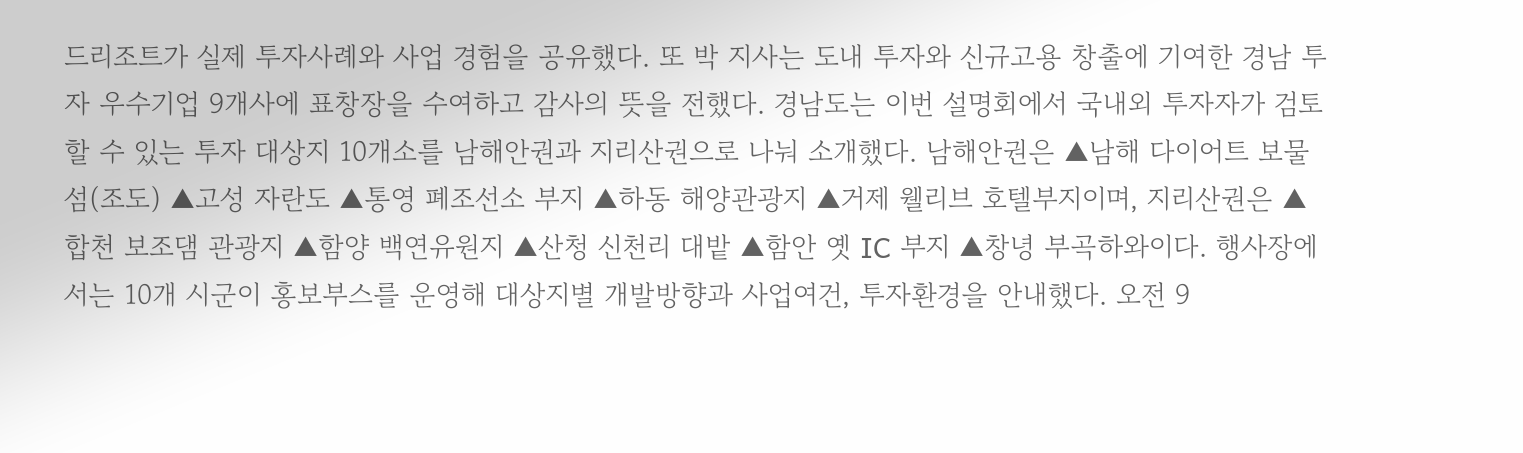드리조트가 실제 투자사례와 사업 경험을 공유했다. 또 박 지사는 도내 투자와 신규고용 창출에 기여한 경남 투자 우수기업 9개사에 표창장을 수여하고 감사의 뜻을 전했다. 경남도는 이번 설명회에서 국내외 투자자가 검토할 수 있는 투자 대상지 10개소를 남해안권과 지리산권으로 나눠 소개했다. 남해안권은 ▲남해 다이어트 보물섬(조도) ▲고성 자란도 ▲통영 폐조선소 부지 ▲하동 해양관광지 ▲거제 웰리브 호텔부지이며, 지리산권은 ▲합천 보조댐 관광지 ▲함양 백연유원지 ▲산청 신천리 대밭 ▲함안 옛 IC 부지 ▲창녕 부곡하와이다. 행사장에서는 10개 시군이 홍보부스를 운영해 대상지별 개발방향과 사업여건, 투자환경을 안내했다. 오전 9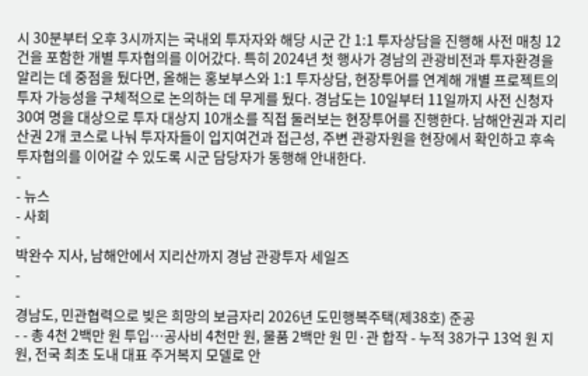시 30분부터 오후 3시까지는 국내외 투자자와 해당 시군 간 1:1 투자상담을 진행해 사전 매칭 12건을 포함한 개별 투자협의를 이어갔다. 특히 2024년 첫 행사가 경남의 관광비전과 투자환경을 알리는 데 중점을 뒀다면, 올해는 홍보부스와 1:1 투자상담, 현장투어를 연계해 개별 프로젝트의 투자 가능성을 구체적으로 논의하는 데 무게를 뒀다. 경남도는 10일부터 11일까지 사전 신청자 30여 명을 대상으로 투자 대상지 10개소를 직접 둘러보는 현장투어를 진행한다. 남해안권과 지리산권 2개 코스로 나눠 투자자들이 입지여건과 접근성, 주변 관광자원을 현장에서 확인하고 후속 투자협의를 이어갈 수 있도록 시군 담당자가 동행해 안내한다.
-
- 뉴스
- 사회
-
박완수 지사, 남해안에서 지리산까지 경남 관광투자 세일즈
-
-
경남도, 민관협력으로 빚은 희망의 보금자리 2026년 도민행복주택(제38호) 준공
- - 총 4천 2백만 원 투입…공사비 4천만 원, 물품 2백만 원 민·관 합작 - 누적 38가구 13억 원 지원, 전국 최초 도내 대표 주거복지 모델로 안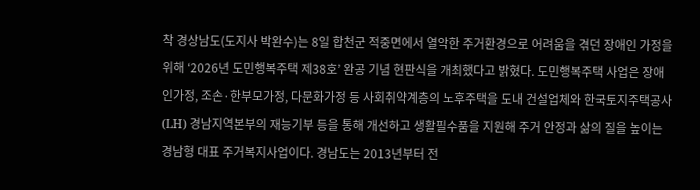착 경상남도(도지사 박완수)는 8일 합천군 적중면에서 열악한 주거환경으로 어려움을 겪던 장애인 가정을 위해 ‘2026년 도민행복주택 제38호’ 완공 기념 현판식을 개최했다고 밝혔다. 도민행복주택 사업은 장애인가정, 조손·한부모가정, 다문화가정 등 사회취약계층의 노후주택을 도내 건설업체와 한국토지주택공사(LH) 경남지역본부의 재능기부 등을 통해 개선하고 생활필수품을 지원해 주거 안정과 삶의 질을 높이는 경남형 대표 주거복지사업이다. 경남도는 2013년부터 전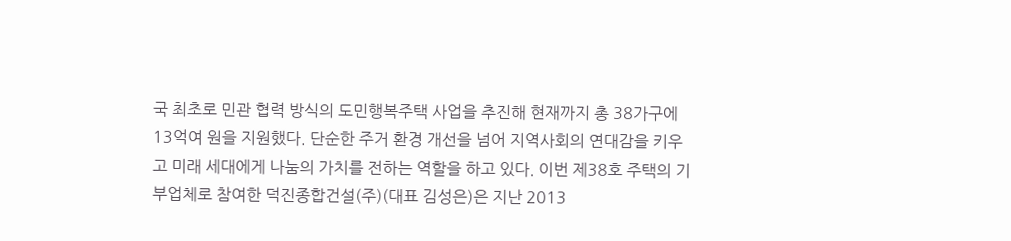국 최초로 민관 협력 방식의 도민행복주택 사업을 추진해 현재까지 총 38가구에 13억여 원을 지원했다. 단순한 주거 환경 개선을 넘어 지역사회의 연대감을 키우고 미래 세대에게 나눔의 가치를 전하는 역할을 하고 있다. 이번 제38호 주택의 기부업체로 참여한 덕진종합건설(주)(대표 김성은)은 지난 2013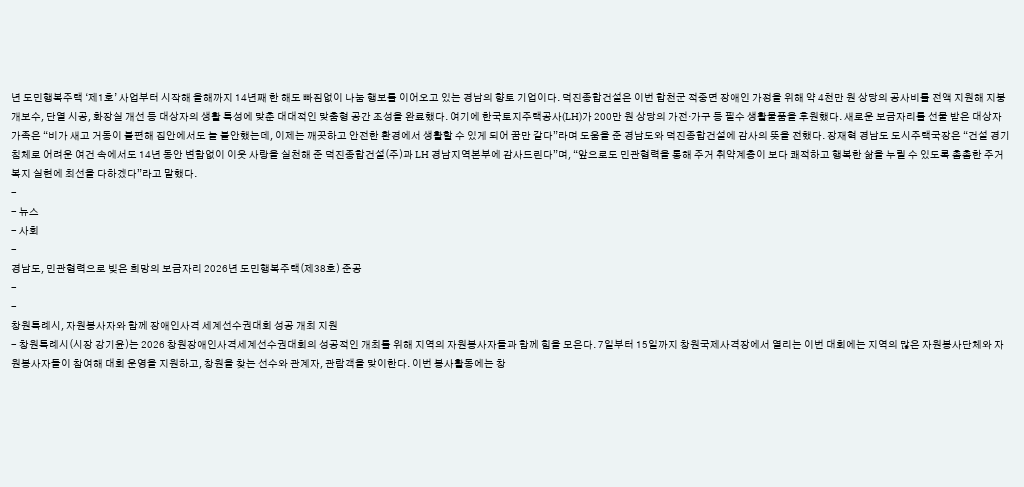년 도민행복주택 ‘제1호’ 사업부터 시작해 올해까지 14년째 한 해도 빠짐없이 나눔 행보를 이어오고 있는 경남의 향토 기업이다. 덕진종합건설은 이번 합천군 적중면 장애인 가정을 위해 약 4천만 원 상당의 공사비를 전액 지원해 지붕 개보수, 단열 시공, 화장실 개선 등 대상자의 생활 특성에 맞춘 대대적인 맞춤형 공간 조성을 완료했다. 여기에 한국토지주택공사(LH)가 200만 원 상당의 가전·가구 등 필수 생활물품을 후원했다. 새로운 보금자리를 선물 받은 대상자 가족은 “비가 새고 거동이 불편해 집안에서도 늘 불안했는데, 이제는 깨끗하고 안전한 환경에서 생활할 수 있게 되어 꿈만 같다”라며 도움을 준 경남도와 덕진종합건설에 감사의 뜻을 전했다. 장재혁 경남도 도시주택국장은 “건설 경기 침체로 어려운 여건 속에서도 14년 동안 변함없이 이웃 사랑을 실천해 준 덕진종합건설(주)과 LH 경남지역본부에 감사드린다”며, “앞으로도 민관협력을 통해 주거 취약계층이 보다 쾌적하고 행복한 삶을 누릴 수 있도록 촘촘한 주거복지 실현에 최선을 다하겠다”라고 말했다.
-
- 뉴스
- 사회
-
경남도, 민관협력으로 빚은 희망의 보금자리 2026년 도민행복주택(제38호) 준공
-
-
창원특례시, 자원봉사자와 함께 장애인사격 세계선수권대회 성공 개최 지원
- 창원특례시(시장 강기윤)는 2026 창원장애인사격세계선수권대회의 성공적인 개최를 위해 지역의 자원봉사자들과 함께 힘을 모은다. 7일부터 15일까지 창원국제사격장에서 열리는 이번 대회에는 지역의 많은 자원봉사단체와 자원봉사자들이 참여해 대회 운영을 지원하고, 창원을 찾는 선수와 관계자, 관람객을 맞이한다. 이번 봉사활동에는 창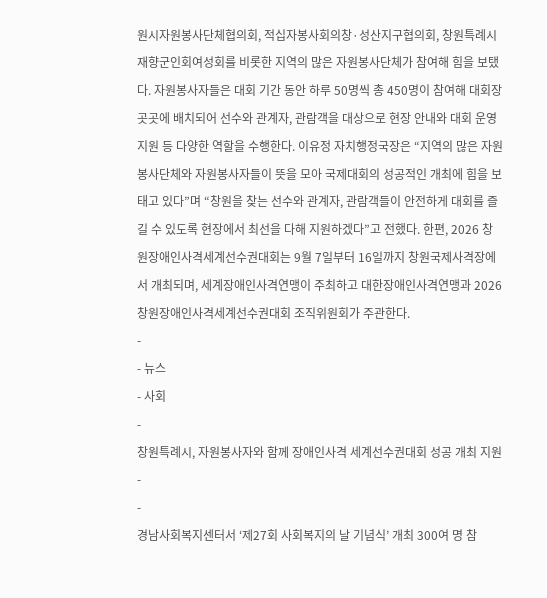원시자원봉사단체협의회, 적십자봉사회의창·성산지구협의회, 창원특례시재향군인회여성회를 비롯한 지역의 많은 자원봉사단체가 참여해 힘을 보탰다. 자원봉사자들은 대회 기간 동안 하루 50명씩 총 450명이 참여해 대회장 곳곳에 배치되어 선수와 관계자, 관람객을 대상으로 현장 안내와 대회 운영 지원 등 다양한 역할을 수행한다. 이유정 자치행정국장은 “지역의 많은 자원봉사단체와 자원봉사자들이 뜻을 모아 국제대회의 성공적인 개최에 힘을 보태고 있다”며 “창원을 찾는 선수와 관계자, 관람객들이 안전하게 대회를 즐길 수 있도록 현장에서 최선을 다해 지원하겠다”고 전했다. 한편, 2026 창원장애인사격세계선수권대회는 9월 7일부터 16일까지 창원국제사격장에서 개최되며, 세계장애인사격연맹이 주최하고 대한장애인사격연맹과 2026 창원장애인사격세계선수권대회 조직위원회가 주관한다.
-
- 뉴스
- 사회
-
창원특례시, 자원봉사자와 함께 장애인사격 세계선수권대회 성공 개최 지원
-
-
경남사회복지센터서 ‘제27회 사회복지의 날 기념식’ 개최 300여 명 참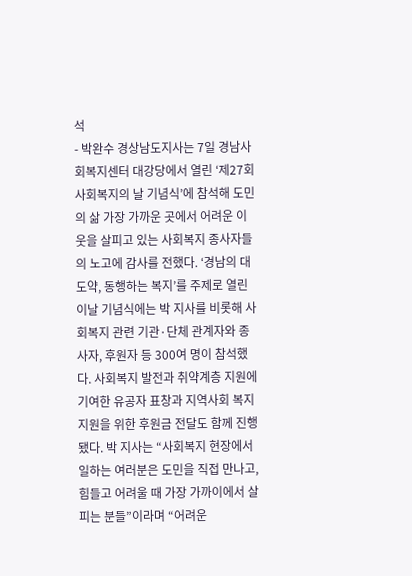석
- 박완수 경상남도지사는 7일 경남사회복지센터 대강당에서 열린 ‘제27회 사회복지의 날 기념식’에 참석해 도민의 삶 가장 가까운 곳에서 어려운 이웃을 살피고 있는 사회복지 종사자들의 노고에 감사를 전했다. ‘경남의 대도약, 동행하는 복지’를 주제로 열린 이날 기념식에는 박 지사를 비롯해 사회복지 관련 기관·단체 관계자와 종사자, 후원자 등 300여 명이 참석했다. 사회복지 발전과 취약계층 지원에 기여한 유공자 표창과 지역사회 복지 지원을 위한 후원금 전달도 함께 진행됐다. 박 지사는 “사회복지 현장에서 일하는 여러분은 도민을 직접 만나고, 힘들고 어려울 때 가장 가까이에서 살피는 분들”이라며 “어려운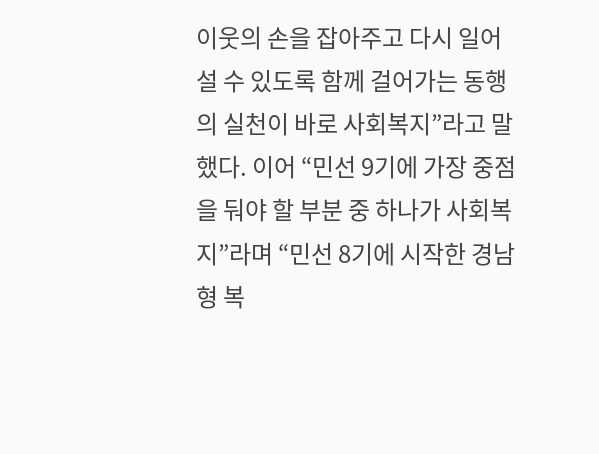이웃의 손을 잡아주고 다시 일어설 수 있도록 함께 걸어가는 동행의 실천이 바로 사회복지”라고 말했다. 이어 “민선 9기에 가장 중점을 둬야 할 부분 중 하나가 사회복지”라며 “민선 8기에 시작한 경남형 복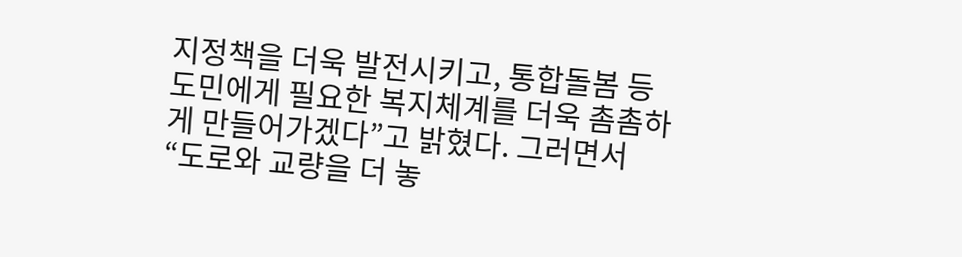지정책을 더욱 발전시키고, 통합돌봄 등 도민에게 필요한 복지체계를 더욱 촘촘하게 만들어가겠다”고 밝혔다. 그러면서 “도로와 교량을 더 놓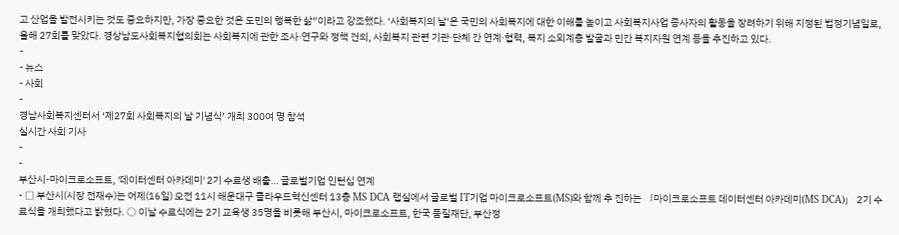고 산업을 발전시키는 것도 중요하지만, 가장 중요한 것은 도민의 행복한 삶”이라고 강조했다. ‘사회복지의 날’은 국민의 사회복지에 대한 이해를 높이고 사회복지사업 종사자의 활동을 장려하기 위해 지정된 법정기념일로, 올해 27회를 맞았다. 경상남도사회복지협의회는 사회복지에 관한 조사·연구와 정책 건의, 사회복지 관련 기관·단체 간 연계·협력, 복지 소외계층 발굴과 민간 복지자원 연계 등을 추진하고 있다.
-
- 뉴스
- 사회
-
경남사회복지센터서 ‘제27회 사회복지의 날 기념식’ 개최 300여 명 참석
실시간 사회 기사
-
-
부산시-마이크로소프트, '데이터센터 아카데미' 2기 수료생 배출… 글로벌기업 인턴십 연계
- □ 부산시(시장 전재수)는 어제(16일) 오전 11시 해운대구 클라우드혁신센터 13층 MS DCA 랩실에서 글로벌 IT기업 마이크로소프트(MS)와 함께 추 진하는 「마이크로소프트 데이터센터 아카데미(MS DCA)」 2기 수료식을 개최했다고 밝혔다. ○ 이날 수료식에는 2기 교육생 35명을 비롯해 부산시, 마이크로소프트, 한국 품질재단, 부산정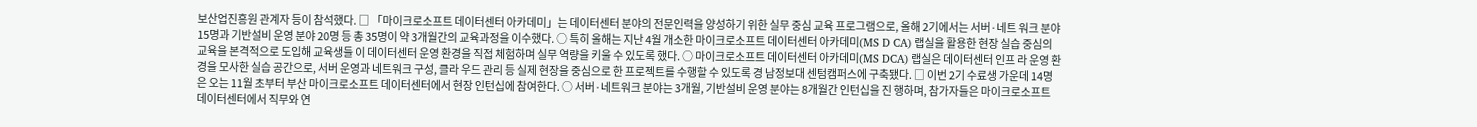보산업진흥원 관계자 등이 참석했다. □ 「마이크로소프트 데이터센터 아카데미」는 데이터센터 분야의 전문인력을 양성하기 위한 실무 중심 교육 프로그램으로, 올해 2기에서는 서버·네트 워크 분야 15명과 기반설비 운영 분야 20명 등 총 35명이 약 3개월간의 교육과정을 이수했다. ○ 특히 올해는 지난 4월 개소한 마이크로소프트 데이터센터 아카데미(MS D CA) 랩실을 활용한 현장 실습 중심의 교육을 본격적으로 도입해 교육생들 이 데이터센터 운영 환경을 직접 체험하며 실무 역량을 키울 수 있도록 했다. ○ 마이크로소프트 데이터센터 아카데미(MS DCA) 랩실은 데이터센터 인프 라 운영 환경을 모사한 실습 공간으로, 서버 운영과 네트워크 구성, 클라 우드 관리 등 실제 현장을 중심으로 한 프로젝트를 수행할 수 있도록 경 남정보대 센텀캠퍼스에 구축됐다. □ 이번 2기 수료생 가운데 14명은 오는 11월 초부터 부산 마이크로소프트 데이터센터에서 현장 인턴십에 참여한다. ○ 서버·네트워크 분야는 3개월, 기반설비 운영 분야는 8개월간 인턴십을 진 행하며, 참가자들은 마이크로소프트 데이터센터에서 직무와 연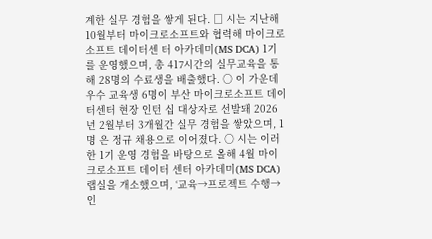계한 실무 경험을 쌓게 된다. □ 시는 지난해 10월부터 마이크로소프트와 협력해 마이크로소프트 데이터센 터 아카데미(MS DCA) 1기를 운영했으며, 총 417시간의 실무교육을 통해 28명의 수료생을 배출했다. ○ 이 가운데 우수 교육생 6명이 부산 마이크로소프트 데이터센터 현장 인턴 십 대상자로 선발돼 2026년 2월부터 3개월간 실무 경험을 쌓았으며, 1명 은 정규 채용으로 이어졌다. ○ 시는 이러한 1기 운영 경험을 바탕으로 올해 4월 마이크로소프트 데이터 센터 아카데미(MS DCA) 랩실을 개소했으며, ‘교육→프로젝트 수행→인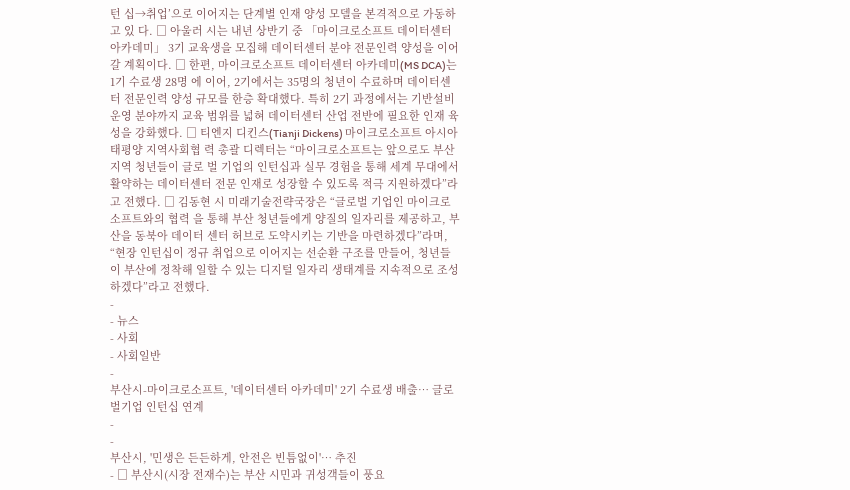턴 십→취업’으로 이어지는 단계별 인재 양성 모델을 본격적으로 가동하고 있 다. □ 아울러 시는 내년 상반기 중 「마이크로소프트 데이터센터 아카데미」 3기 교육생을 모집해 데이터센터 분야 전문인력 양성을 이어갈 계획이다. □ 한편, 마이크로소프트 데이터센터 아카데미(MS DCA)는 1기 수료생 28명 에 이어, 2기에서는 35명의 청년이 수료하며 데이터센터 전문인력 양성 규모를 한층 확대했다. 특히 2기 과정에서는 기반설비 운영 분야까지 교육 범위를 넓혀 데이터센터 산업 전반에 필요한 인재 육성을 강화했다. □ 티엔지 디킨스(Tianji Dickens) 마이크로소프트 아시아태평양 지역사회협 력 총괄 디렉터는 “마이크로소프트는 앞으로도 부산 지역 청년들이 글로 벌 기업의 인턴십과 실무 경험을 통해 세계 무대에서 활약하는 데이터센터 전문 인재로 성장할 수 있도록 적극 지원하겠다”라고 전했다. □ 김동현 시 미래기술전략국장은 “글로벌 기업인 마이크로소프트와의 협력 을 통해 부산 청년들에게 양질의 일자리를 제공하고, 부산을 동북아 데이터 센터 허브로 도약시키는 기반을 마련하겠다”라며, “현장 인턴십이 정규 취업으로 이어지는 선순환 구조를 만들어, 청년들이 부산에 정착해 일할 수 있는 디지털 일자리 생태계를 지속적으로 조성하겠다”라고 전했다.
-
- 뉴스
- 사회
- 사회일반
-
부산시-마이크로소프트, '데이터센터 아카데미' 2기 수료생 배출… 글로벌기업 인턴십 연계
-
-
부산시, '민생은 든든하게, 안전은 빈틈없이'… 추진
- □ 부산시(시장 전재수)는 부산 시민과 귀성객들이 풍요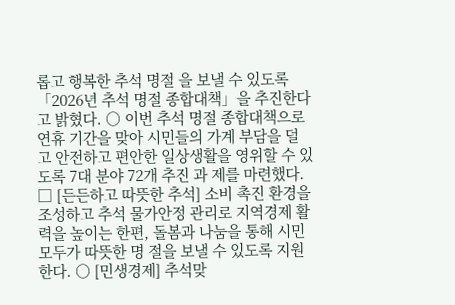롭고 행복한 추석 명절 을 보낼 수 있도록 「2026년 추석 명절 종합대책」을 추진한다고 밝혔다. ○ 이번 추석 명절 종합대책으로 연휴 기간을 맞아 시민들의 가계 부담을 덜 고 안전하고 편안한 일상생활을 영위할 수 있도록 7대 분야 72개 추진 과 제를 마련했다. □ [든든하고 따뜻한 추석] 소비 촉진 환경을 조성하고 추석 물가안정 관리로 지역경제 활력을 높이는 한편, 돌봄과 나눔을 통해 시민 모두가 따뜻한 명 절을 보낼 수 있도록 지원한다. ○ [민생경제] 추석맞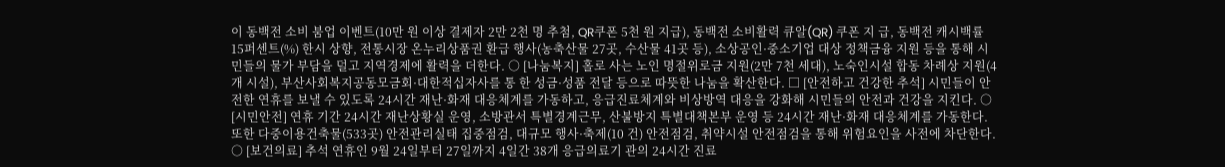이 동백전 소비 붐업 이벤트(10만 원 이상 결제자 2만 2천 명 추첨, QR쿠폰 5천 원 지급), 동백전 소비활력 큐알(QR) 쿠폰 지 급, 동백전 캐시백률 15퍼센트(%) 한시 상향, 전통시장 온누리상품권 환급 행사(농축산물 27곳, 수산물 41곳 등), 소상공인·중소기업 대상 정책금융 지원 등을 통해 시민들의 물가 부담을 덜고 지역경제에 활력을 더한다. ○ [나눔복지] 홀로 사는 노인 명절위로금 지원(2만 7천 세대), 노숙인시설 합동 차례상 지원(4개 시설), 부산사회복지공동모금회·대한적십자사를 통 한 성금·성품 전달 등으로 따뜻한 나눔을 확산한다. □ [안전하고 건강한 추석] 시민들이 안전한 연휴를 보낼 수 있도록 24시간 재난·화재 대응체계를 가동하고, 응급진료체계와 비상방역 대응을 강화해 시민들의 안전과 건강을 지킨다. ○ [시민안전] 연휴 기간 24시간 재난상황실 운영, 소방관서 특별경계근무, 산불방지 특별대책본부 운영 등 24시간 재난·화재 대응체계를 가동한다. 또한 다중이용건축물(533곳) 안전관리실태 집중점검, 대규모 행사·축제(10 건) 안전점검, 취약시설 안전점검을 통해 위험요인을 사전에 차단한다. ○ [보건의료] 추석 연휴인 9월 24일부터 27일까지 4일간 38개 응급의료기 관의 24시간 진료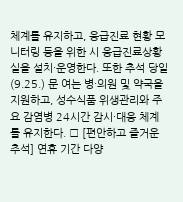체계를 유지하고, 응급진료 현황 모니터링 등을 위한 시 응급진료상황실을 설치·운영한다. 또한 추석 당일(9.25.) 문 여는 병·의원 및 약국을 지원하고, 성수식품 위생관리와 주요 감염병 24시간 감시·대응 체계를 유지한다. □ [편안하고 즐거운 추석] 연휴 기간 다양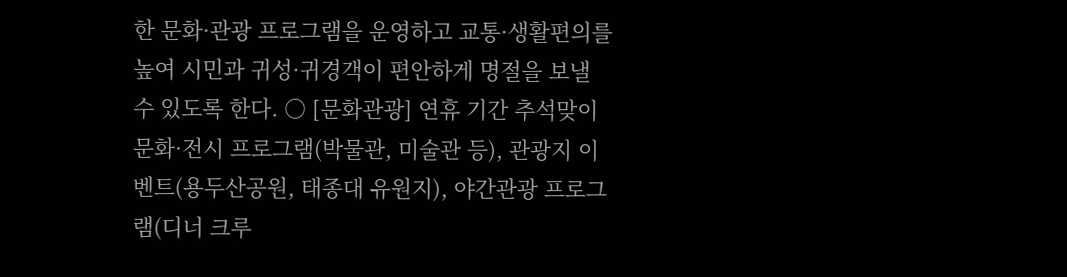한 문화·관광 프로그램을 운영하고 교통·생활편의를 높여 시민과 귀성·귀경객이 편안하게 명절을 보낼 수 있도록 한다. ○ [문화관광] 연휴 기간 추석맞이 문화·전시 프로그램(박물관, 미술관 등), 관광지 이벤트(용두산공원, 태종대 유원지), 야간관광 프로그램(디너 크루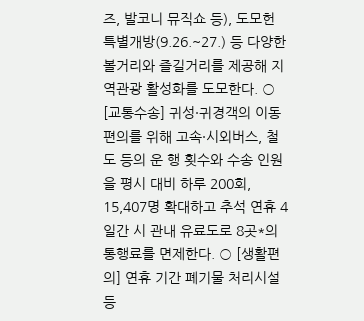즈, 발코니 뮤직쇼 등), 도모헌 특별개방(9.26.~27.) 등 다양한 볼거리와 즐길거리를 제공해 지역관광 활성화를 도모한다. ○ [교통수송] 귀성·귀경객의 이동 편의를 위해 고속·시외버스, 철도 등의 운 행 횟수와 수송 인원을 평시 대비 하루 200회, 15,407명 확대하고 추석 연휴 4일간 시 관내 유료도로 8곳*의 통행료를 면제한다. ○ [생활편의] 연휴 기간 폐기물 처리시설 등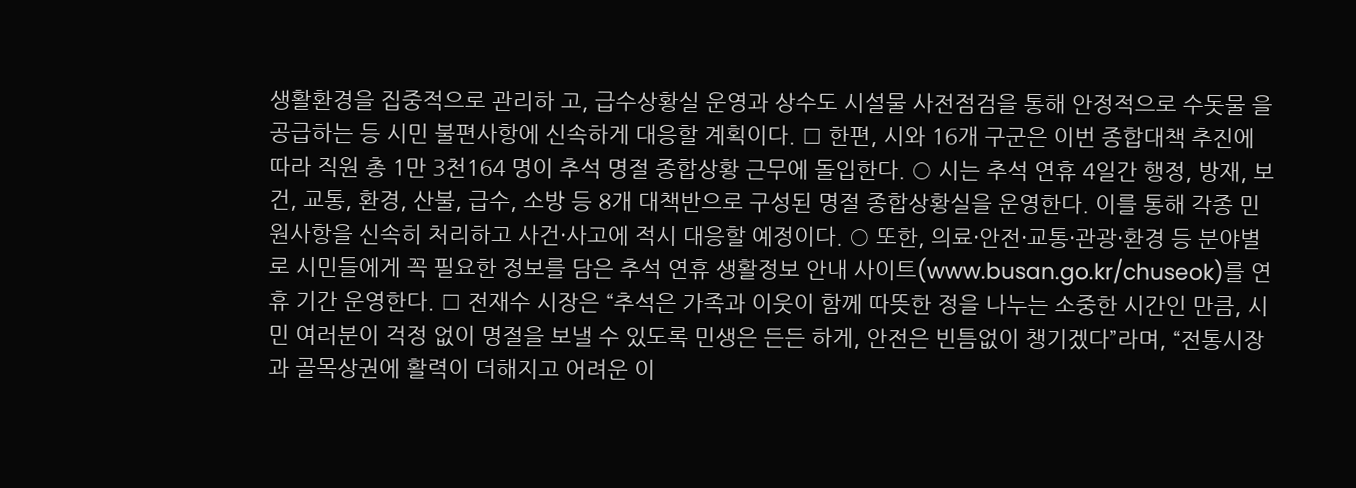생활환경을 집중적으로 관리하 고, 급수상황실 운영과 상수도 시설물 사전점검을 통해 안정적으로 수돗물 을 공급하는 등 시민 불편사항에 신속하게 대응할 계획이다. □ 한편, 시와 16개 구군은 이번 종합대책 추진에 따라 직원 총 1만 3천164 명이 추석 명절 종합상황 근무에 돌입한다. ○ 시는 추석 연휴 4일간 행정, 방재, 보건, 교통, 환경, 산불, 급수, 소방 등 8개 대책반으로 구성된 명절 종합상황실을 운영한다. 이를 통해 각종 민 원사항을 신속히 처리하고 사건·사고에 적시 대응할 예정이다. ○ 또한, 의료·안전·교통·관광·환경 등 분야별로 시민들에게 꼭 필요한 정보를 담은 추석 연휴 생활정보 안내 사이트(www.busan.go.kr/chuseok)를 연휴 기간 운영한다. □ 전재수 시장은 “추석은 가족과 이웃이 함께 따뜻한 정을 나누는 소중한 시간인 만큼, 시민 여러분이 걱정 없이 명절을 보낼 수 있도록 민생은 든든 하게, 안전은 빈틈없이 챙기겠다”라며, “전통시장과 골목상권에 활력이 더해지고 어려운 이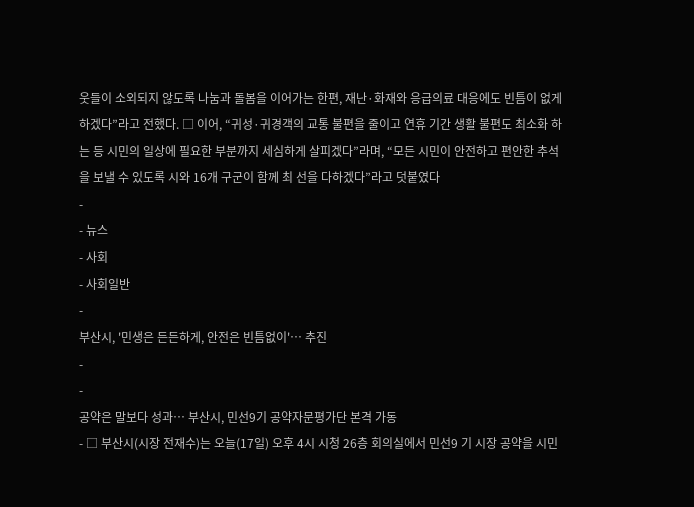웃들이 소외되지 않도록 나눔과 돌봄을 이어가는 한편, 재난·화재와 응급의료 대응에도 빈틈이 없게 하겠다”라고 전했다. □ 이어, “귀성·귀경객의 교통 불편을 줄이고 연휴 기간 생활 불편도 최소화 하는 등 시민의 일상에 필요한 부분까지 세심하게 살피겠다”라며, “모든 시민이 안전하고 편안한 추석을 보낼 수 있도록 시와 16개 구군이 함께 최 선을 다하겠다”라고 덧붙였다
-
- 뉴스
- 사회
- 사회일반
-
부산시, '민생은 든든하게, 안전은 빈틈없이'… 추진
-
-
공약은 말보다 성과… 부산시, 민선9기 공약자문평가단 본격 가동
- □ 부산시(시장 전재수)는 오늘(17일) 오후 4시 시청 26층 회의실에서 민선9 기 시장 공약을 시민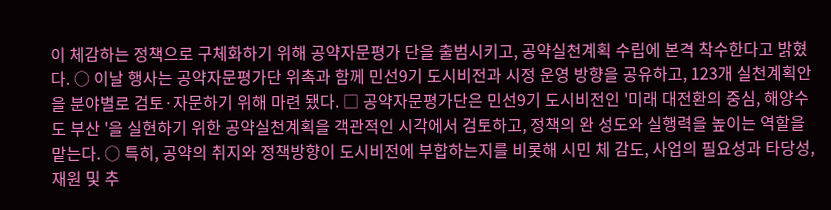이 체감하는 정책으로 구체화하기 위해 공약자문평가 단을 출범시키고, 공약실천계획 수립에 본격 착수한다고 밝혔다. ○ 이날 행사는 공약자문평가단 위촉과 함께 민선9기 도시비전과 시정 운영 방향을 공유하고, 123개 실천계획안을 분야별로 검토·자문하기 위해 마련 됐다. □ 공약자문평가단은 민선9기 도시비전인 '미래 대전환의 중심, 해양수도 부산 '을 실현하기 위한 공약실천계획을 객관적인 시각에서 검토하고, 정책의 완 성도와 실행력을 높이는 역할을 맡는다. ○ 특히, 공약의 취지와 정책방향이 도시비전에 부합하는지를 비롯해 시민 체 감도, 사업의 필요성과 타당성, 재원 및 추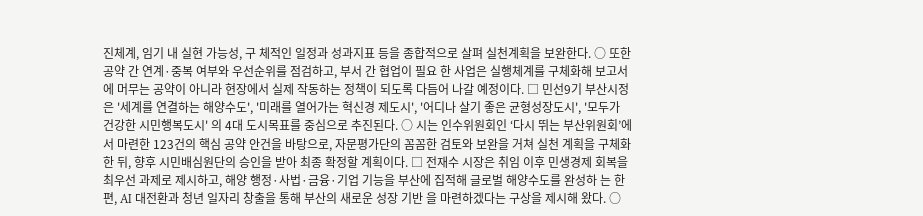진체계, 임기 내 실현 가능성, 구 체적인 일정과 성과지표 등을 종합적으로 살펴 실천계획을 보완한다. ○ 또한 공약 간 연계·중복 여부와 우선순위를 점검하고, 부서 간 협업이 필요 한 사업은 실행체계를 구체화해 보고서에 머무는 공약이 아니라 현장에서 실제 작동하는 정책이 되도록 다듬어 나갈 예정이다. □ 민선9기 부산시정은 '세계를 연결하는 해양수도', '미래를 열어가는 혁신경 제도시', '어디나 살기 좋은 균형성장도시', '모두가 건강한 시민행복도시' 의 4대 도시목표를 중심으로 추진된다. ○ 시는 인수위원회인 ‘다시 뛰는 부산위원회’에서 마련한 123건의 핵심 공약 안건을 바탕으로, 자문평가단의 꼼꼼한 검토와 보완을 거쳐 실천 계획을 구체화한 뒤, 향후 시민배심원단의 승인을 받아 최종 확정할 계획이다. □ 전재수 시장은 취임 이후 민생경제 회복을 최우선 과제로 제시하고, 해양 행정·사법·금융·기업 기능을 부산에 집적해 글로벌 해양수도를 완성하 는 한편, AI 대전환과 청년 일자리 창출을 통해 부산의 새로운 성장 기반 을 마련하겠다는 구상을 제시해 왔다. ○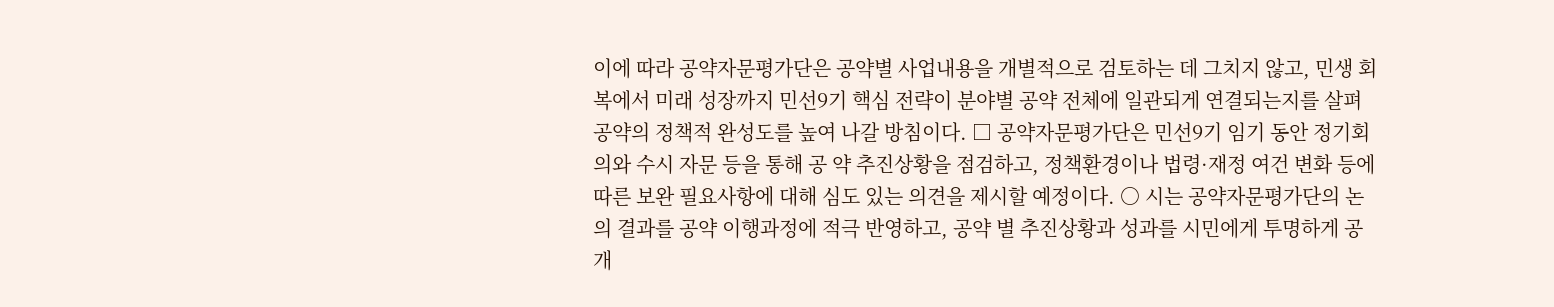이에 따라 공약자문평가단은 공약별 사업내용을 개별적으로 검토하는 데 그치지 않고, 민생 회복에서 미래 성장까지 민선9기 핵심 전략이 분야별 공약 전체에 일관되게 연결되는지를 살펴 공약의 정책적 완성도를 높여 나갈 방침이다. □ 공약자문평가단은 민선9기 임기 동안 정기회의와 수시 자문 등을 통해 공 약 추진상황을 점검하고, 정책환경이나 법령·재정 여건 변화 등에 따른 보완 필요사항에 대해 심도 있는 의견을 제시할 예정이다. ○ 시는 공약자문평가단의 논의 결과를 공약 이행과정에 적극 반영하고, 공약 별 추진상황과 성과를 시민에게 투명하게 공개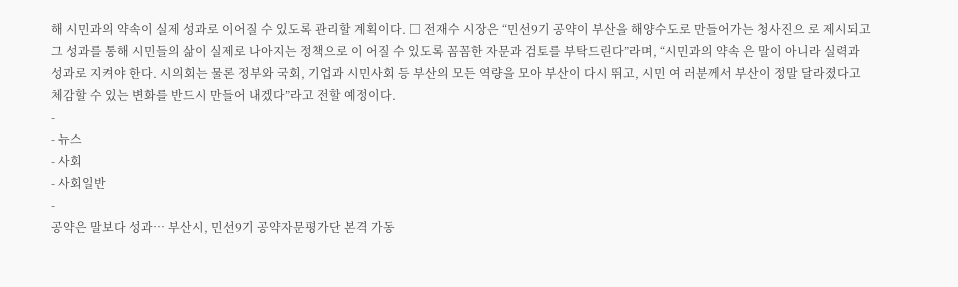해 시민과의 약속이 실제 성과로 이어질 수 있도록 관리할 계획이다. □ 전재수 시장은 “민선9기 공약이 부산을 해양수도로 만들어가는 청사진으 로 제시되고 그 성과를 통해 시민들의 삶이 실제로 나아지는 정책으로 이 어질 수 있도록 꼼꼼한 자문과 검토를 부탁드린다”라며, “시민과의 약속 은 말이 아니라 실력과 성과로 지켜야 한다. 시의회는 물론 정부와 국회, 기업과 시민사회 등 부산의 모든 역량을 모아 부산이 다시 뛰고, 시민 여 러분께서 부산이 정말 달라졌다고 체감할 수 있는 변화를 반드시 만들어 내겠다”라고 전할 예정이다.
-
- 뉴스
- 사회
- 사회일반
-
공약은 말보다 성과… 부산시, 민선9기 공약자문평가단 본격 가동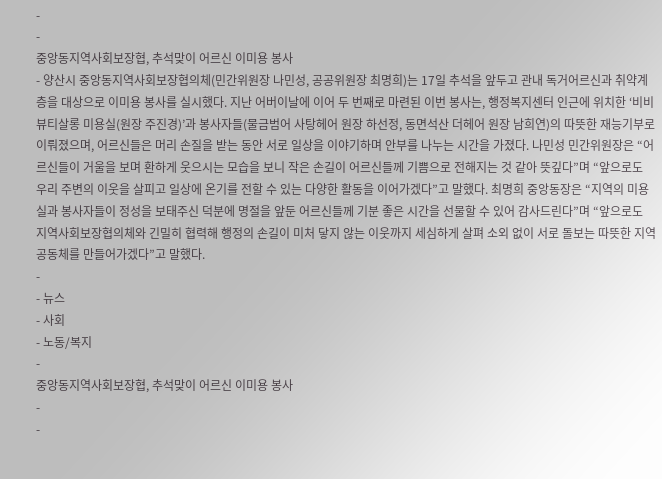-
-
중앙동지역사회보장협, 추석맞이 어르신 이미용 봉사
- 양산시 중앙동지역사회보장협의체(민간위원장 나민성, 공공위원장 최명희)는 17일 추석을 앞두고 관내 독거어르신과 취약계층을 대상으로 이미용 봉사를 실시했다. 지난 어버이날에 이어 두 번째로 마련된 이번 봉사는, 행정복지센터 인근에 위치한 ‘비비뷰티살롱 미용실(원장 주진경)’과 봉사자들(물금범어 사탕헤어 원장 하선정, 동면석산 더헤어 원장 남희연)의 따뜻한 재능기부로 이뤄졌으며, 어르신들은 머리 손질을 받는 동안 서로 일상을 이야기하며 안부를 나누는 시간을 가졌다. 나민성 민간위원장은 “어르신들이 거울을 보며 환하게 웃으시는 모습을 보니 작은 손길이 어르신들께 기쁨으로 전해지는 것 같아 뜻깊다”며 “앞으로도 우리 주변의 이웃을 살피고 일상에 온기를 전할 수 있는 다양한 활동을 이어가겠다”고 말했다. 최명희 중앙동장은 “지역의 미용실과 봉사자들이 정성을 보태주신 덕분에 명절을 앞둔 어르신들께 기분 좋은 시간을 선물할 수 있어 감사드린다”며 “앞으로도 지역사회보장협의체와 긴밀히 협력해 행정의 손길이 미처 닿지 않는 이웃까지 세심하게 살펴 소외 없이 서로 돌보는 따뜻한 지역공동체를 만들어가겠다”고 말했다.
-
- 뉴스
- 사회
- 노동/복지
-
중앙동지역사회보장협, 추석맞이 어르신 이미용 봉사
-
-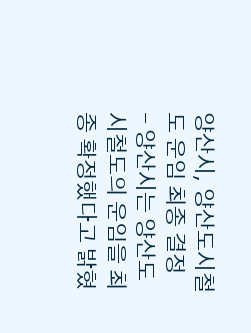양산시, 양산도시철도 운임 최종 결정
- 양산시는 양산도시철도의 운임을 최종 확정했다고 밝혔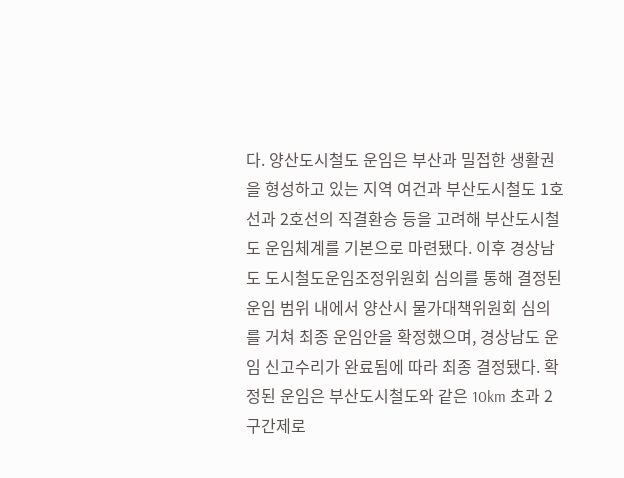다. 양산도시철도 운임은 부산과 밀접한 생활권을 형성하고 있는 지역 여건과 부산도시철도 1호선과 2호선의 직결환승 등을 고려해 부산도시철도 운임체계를 기본으로 마련됐다. 이후 경상남도 도시철도운임조정위원회 심의를 통해 결정된 운임 범위 내에서 양산시 물가대책위원회 심의를 거쳐 최종 운임안을 확정했으며, 경상남도 운임 신고수리가 완료됨에 따라 최종 결정됐다. 확정된 운임은 부산도시철도와 같은 10km 초과 2구간제로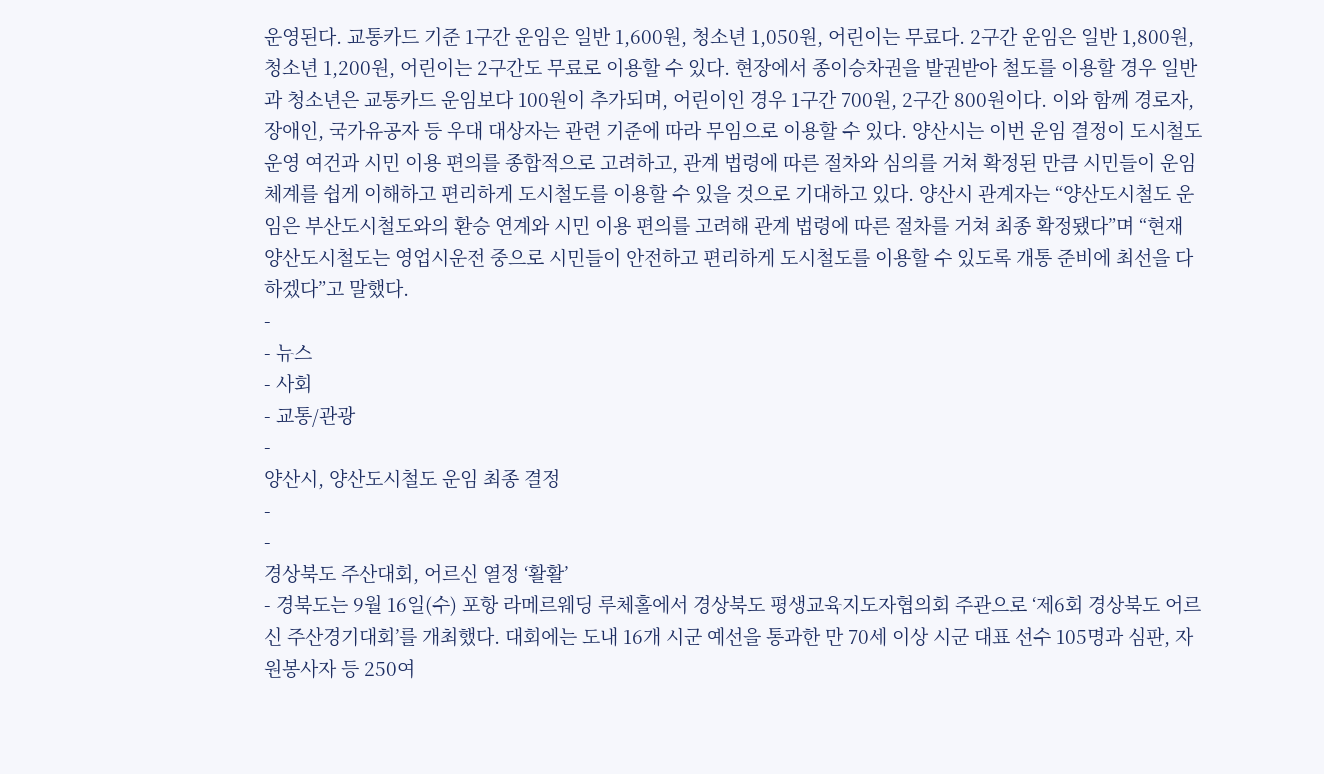운영된다. 교통카드 기준 1구간 운임은 일반 1,600원, 청소년 1,050원, 어린이는 무료다. 2구간 운임은 일반 1,800원, 청소년 1,200원, 어린이는 2구간도 무료로 이용할 수 있다. 현장에서 종이승차권을 발권받아 철도를 이용할 경우 일반과 청소년은 교통카드 운임보다 100원이 추가되며, 어린이인 경우 1구간 700원, 2구간 800원이다. 이와 함께 경로자, 장애인, 국가유공자 등 우대 대상자는 관련 기준에 따라 무임으로 이용할 수 있다. 양산시는 이번 운임 결정이 도시철도 운영 여건과 시민 이용 편의를 종합적으로 고려하고, 관계 법령에 따른 절차와 심의를 거쳐 확정된 만큼 시민들이 운임체계를 쉽게 이해하고 편리하게 도시철도를 이용할 수 있을 것으로 기대하고 있다. 양산시 관계자는 “양산도시철도 운임은 부산도시철도와의 환승 연계와 시민 이용 편의를 고려해 관계 법령에 따른 절차를 거쳐 최종 확정됐다”며 “현재 양산도시철도는 영업시운전 중으로 시민들이 안전하고 편리하게 도시철도를 이용할 수 있도록 개통 준비에 최선을 다하겠다”고 말했다.
-
- 뉴스
- 사회
- 교통/관광
-
양산시, 양산도시철도 운임 최종 결정
-
-
경상북도 주산대회, 어르신 열정 ‘활활’
- 경북도는 9월 16일(수) 포항 라메르웨딩 루체홀에서 경상북도 평생교육지도자협의회 주관으로 ‘제6회 경상북도 어르신 주산경기대회’를 개최했다. 대회에는 도내 16개 시군 예선을 통과한 만 70세 이상 시군 대표 선수 105명과 심판, 자원봉사자 등 250여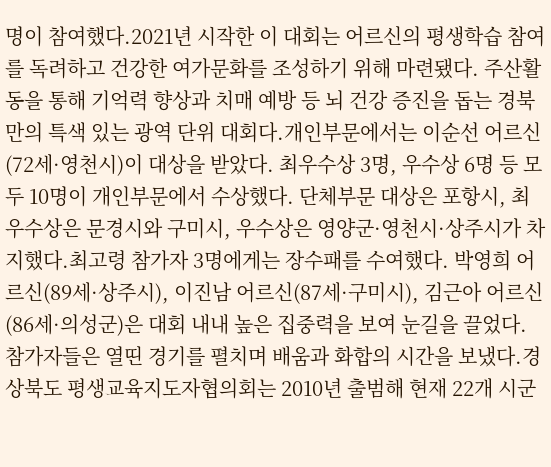명이 참여했다.2021년 시작한 이 대회는 어르신의 평생학습 참여를 독려하고 건강한 여가문화를 조성하기 위해 마련됐다. 주산활동을 통해 기억력 향상과 치매 예방 등 뇌 건강 증진을 돕는 경북만의 특색 있는 광역 단위 대회다.개인부문에서는 이순선 어르신(72세·영천시)이 대상을 받았다. 최우수상 3명, 우수상 6명 등 모두 10명이 개인부문에서 수상했다. 단체부문 대상은 포항시, 최우수상은 문경시와 구미시, 우수상은 영양군·영천시·상주시가 차지했다.최고령 참가자 3명에게는 장수패를 수여했다. 박영희 어르신(89세·상주시), 이진남 어르신(87세·구미시), 김근아 어르신(86세·의성군)은 대회 내내 높은 집중력을 보여 눈길을 끌었다. 참가자들은 열띤 경기를 펼치며 배움과 화합의 시간을 보냈다.경상북도 평생교육지도자협의회는 2010년 출범해 현재 22개 시군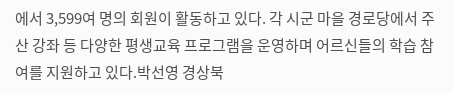에서 3,599여 명의 회원이 활동하고 있다. 각 시군 마을 경로당에서 주산 강좌 등 다양한 평생교육 프로그램을 운영하며 어르신들의 학습 참여를 지원하고 있다.박선영 경상북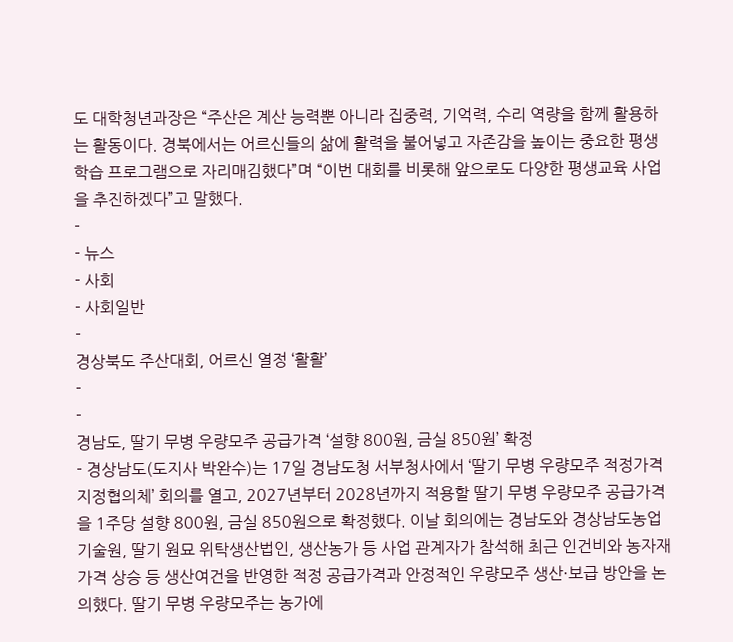도 대학청년과장은 “주산은 계산 능력뿐 아니라 집중력, 기억력, 수리 역량을 함께 활용하는 활동이다. 경북에서는 어르신들의 삶에 활력을 불어넣고 자존감을 높이는 중요한 평생학습 프로그램으로 자리매김했다”며 “이번 대회를 비롯해 앞으로도 다양한 평생교육 사업을 추진하겠다”고 말했다.
-
- 뉴스
- 사회
- 사회일반
-
경상북도 주산대회, 어르신 열정 ‘활활’
-
-
경남도, 딸기 무병 우량모주 공급가격 ‘설향 800원, 금실 850원’ 확정
- 경상남도(도지사 박완수)는 17일 경남도청 서부청사에서 ‘딸기 무병 우량모주 적정가격 지정협의체’ 회의를 열고, 2027년부터 2028년까지 적용할 딸기 무병 우량모주 공급가격을 1주당 설향 800원, 금실 850원으로 확정했다. 이날 회의에는 경남도와 경상남도농업기술원, 딸기 원묘 위탁생산법인, 생산농가 등 사업 관계자가 참석해 최근 인건비와 농자재 가격 상승 등 생산여건을 반영한 적정 공급가격과 안정적인 우량모주 생산·보급 방안을 논의했다. 딸기 무병 우량모주는 농가에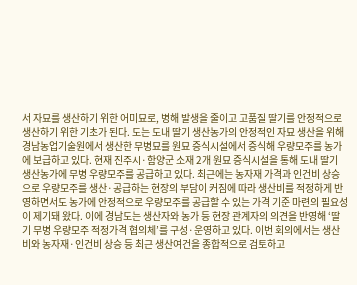서 자묘를 생산하기 위한 어미묘로, 병해 발생을 줄이고 고품질 딸기를 안정적으로 생산하기 위한 기초가 된다. 도는 도내 딸기 생산농가의 안정적인 자묘 생산을 위해 경남농업기술원에서 생산한 무병묘를 원묘 증식시설에서 증식해 우량모주를 농가에 보급하고 있다. 현재 진주시·함양군 소재 2개 원묘 증식시설을 통해 도내 딸기 생산농가에 무병 우량모주를 공급하고 있다. 최근에는 농자재 가격과 인건비 상승으로 우량모주를 생산·공급하는 현장의 부담이 커짐에 따라 생산비를 적정하게 반영하면서도 농가에 안정적으로 우량모주를 공급할 수 있는 가격 기준 마련의 필요성이 제기돼 왔다. 이에 경남도는 생산자와 농가 등 현장 관계자의 의견을 반영해 ‘딸기 무병 우량모주 적정가격 협의체’를 구성·운영하고 있다. 이번 회의에서는 생산비와 농자재·인건비 상승 등 최근 생산여건을 종합적으로 검토하고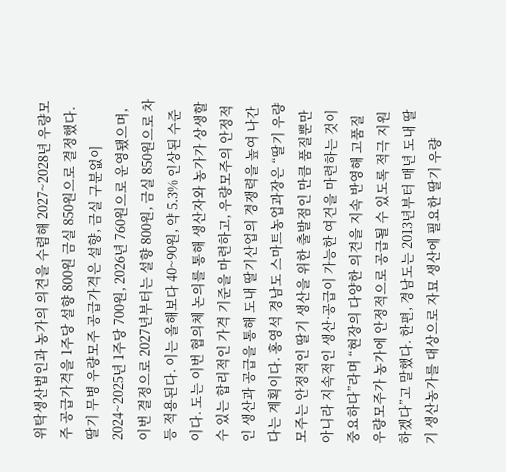위탁생산법인과 농가의 의견을 수렴해 2027~2028년 우량모주 공급가격을 1주당 설향 800원 금실 850원으로 결정했다. 딸기 무병 우량모주 공급가격은 설향, 금실 구분없이 2024~2025년 1주당 700원, 2026년 760원으로 운영됐으며, 이번 결정으로 2027년부터는 설향 800원, 금실 850원으로 차등 적용된다. 이는 올해보다 40~90원, 약 5.3% 인상된 수준이다. 도는 이번 협의체 논의를 통해 생산자와 농가가 상생할 수 있는 합리적인 가격 기준을 마련하고, 우량모주의 안정적인 생산과 공급을 통해 도내 딸기산업의 경쟁력을 높여 나간다는 계획이다. 홍영석 경남도 스마트농업과장은 “딸기 우량모주는 안정적인 딸기 생산을 위한 출발점인 만큼 품질뿐만 아니라 지속적인 생산·공급이 가능한 여건을 마련하는 것이 중요하다”라며 “현장의 다양한 의견을 지속 반영해 고품질 우량모주가 농가에 안정적으로 공급될 수 있도록 적극 지원하겠다”고 말했다. 한편, 경남도는 2013년부터 매년 도내 딸기 생산농가를 대상으로 자묘 생산에 필요한 딸기 우량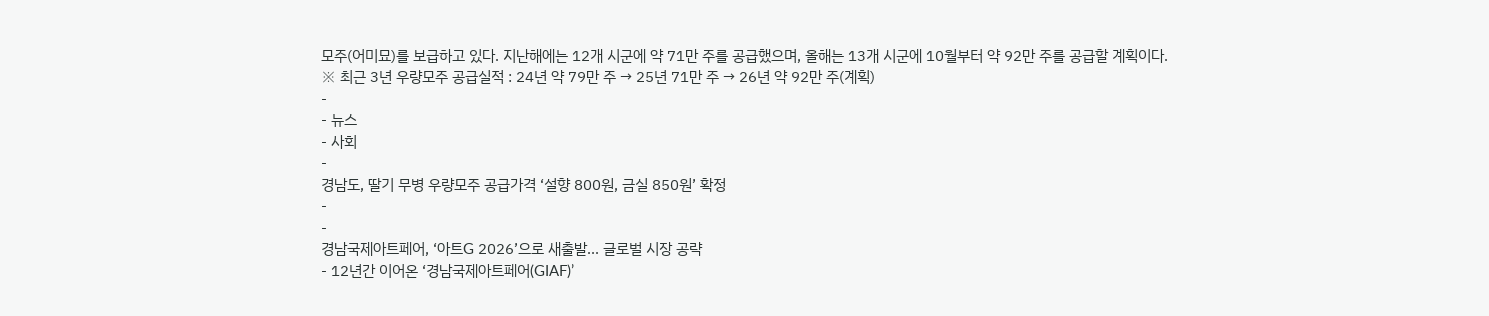모주(어미묘)를 보급하고 있다. 지난해에는 12개 시군에 약 71만 주를 공급했으며, 올해는 13개 시군에 10월부터 약 92만 주를 공급할 계획이다. ※ 최근 3년 우량모주 공급실적 : 24년 약 79만 주 → 25년 71만 주 → 26년 약 92만 주(계획)
-
- 뉴스
- 사회
-
경남도, 딸기 무병 우량모주 공급가격 ‘설향 800원, 금실 850원’ 확정
-
-
경남국제아트페어, ‘아트G 2026’으로 새출발... 글로벌 시장 공략
- 12년간 이어온 ‘경남국제아트페어(GIAF)’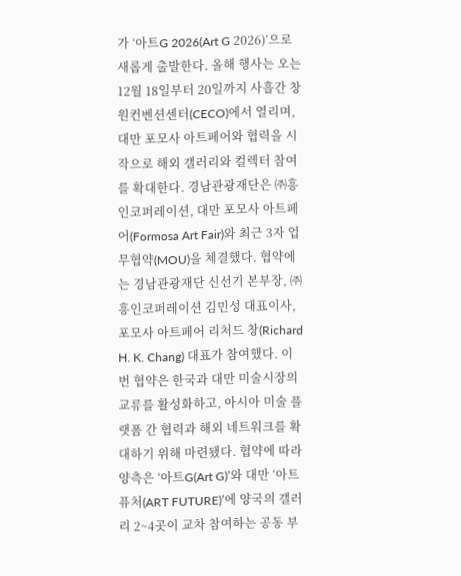가 ‘아트G 2026(Art G 2026)’으로 새롭게 출발한다. 올해 행사는 오는 12월 18일부터 20일까지 사흘간 창원컨벤션센터(CECO)에서 열리며, 대만 포모사 아트페어와 협력을 시작으로 해외 갤러리와 컬렉터 참여를 확대한다. 경남관광재단은 ㈜흥인코퍼레이션, 대만 포모사 아트페어(Formosa Art Fair)와 최근 3자 업무협약(MOU)을 체결했다. 협약에는 경남관광재단 신선기 본부장, ㈜흥인코퍼레이션 김민성 대표이사, 포모사 아트페어 리처드 창(Richard H. K. Chang) 대표가 참여했다. 이번 협약은 한국과 대만 미술시장의 교류를 활성화하고, 아시아 미술 플랫폼 간 협력과 해외 네트워크를 확대하기 위해 마련됐다. 협약에 따라 양측은 ‘아트G(Art G)’와 대만 ‘아트 퓨처(ART FUTURE)’에 양국의 갤러리 2~4곳이 교차 참여하는 공동 부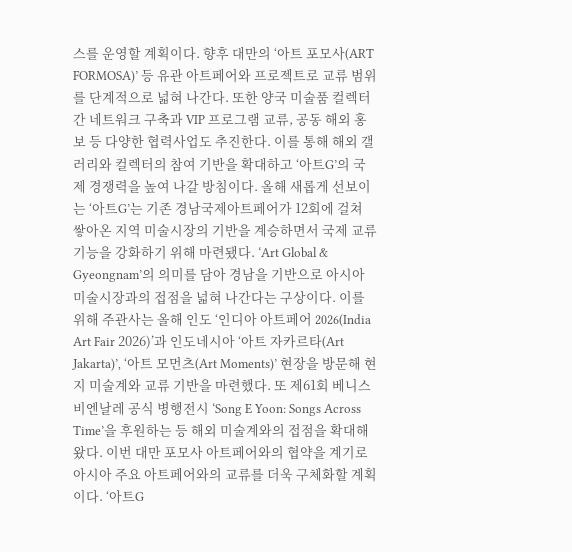스를 운영할 계획이다. 향후 대만의 ‘아트 포모사(ART FORMOSA)’ 등 유관 아트페어와 프로젝트로 교류 범위를 단계적으로 넓혀 나간다. 또한 양국 미술품 컬렉터 간 네트워크 구축과 VIP 프로그램 교류, 공동 해외 홍보 등 다양한 협력사업도 추진한다. 이를 통해 해외 갤러리와 컬렉터의 참여 기반을 확대하고 ‘아트G’의 국제 경쟁력을 높여 나갈 방침이다. 올해 새롭게 선보이는 ‘아트G’는 기존 경남국제아트페어가 12회에 걸쳐 쌓아온 지역 미술시장의 기반을 계승하면서 국제 교류 기능을 강화하기 위해 마련됐다. ‘Art Global & Gyeongnam’의 의미를 담아 경남을 기반으로 아시아 미술시장과의 접점을 넓혀 나간다는 구상이다. 이를 위해 주관사는 올해 인도 ‘인디아 아트페어 2026(India Art Fair 2026)’과 인도네시아 ‘아트 자카르타(Art Jakarta)’, ‘아트 모먼츠(Art Moments)’ 현장을 방문해 현지 미술계와 교류 기반을 마련했다. 또 제61회 베니스 비엔날레 공식 병행전시 ‘Song E Yoon: Songs Across Time’을 후원하는 등 해외 미술계와의 접점을 확대해 왔다. 이번 대만 포모사 아트페어와의 협약을 계기로 아시아 주요 아트페어와의 교류를 더욱 구체화할 계획이다. ‘아트G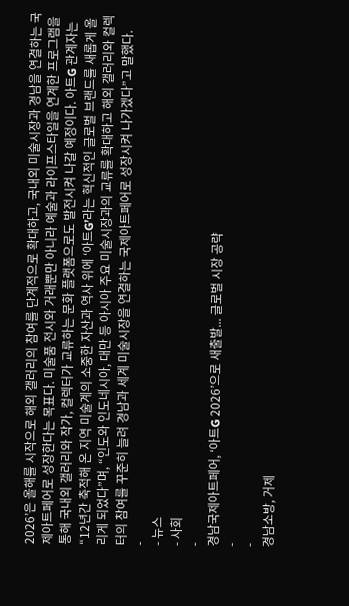2026’은 올해를 시작으로 해외 갤러리의 참여를 단계적으로 확대하고, 국내외 미술시장과 경남을 연결하는 국제아트페어로 성장한다는 목표다. 미술품 전시와 거래뿐만 아니라 예술과 라이프스타일을 연계한 프로그램을 통해 국내외 갤러리와 작가, 컬렉터가 교류하는 문화 플랫폼으로도 발전시켜 나갈 예정이다. 아트G 관계자는 “12년간 축적해 온 지역 미술계의 소중한 자산과 역사 위에 ‘아트G’라는 혁신적인 글로벌 브랜드를 새롭게 올리게 되었다”며, “인도와 인도네시아, 대만 등 아시아 주요 미술시장과의 교류를 확대하고 해외 갤러리와 컬렉터의 참여를 꾸준히 늘려 경남과 세계 미술시장을 연결하는 국제아트페어로 성장시켜 나가겠다”고 말했다.
-
- 뉴스
- 사회
-
경남국제아트페어, ‘아트G 2026’으로 새출발... 글로벌 시장 공략
-
-
경남소방, 거제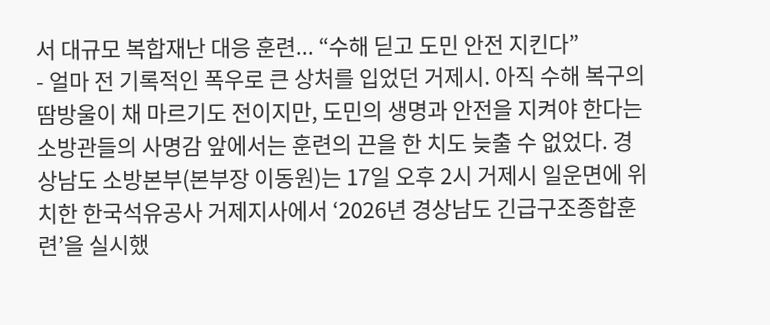서 대규모 복합재난 대응 훈련... “수해 딛고 도민 안전 지킨다”
- 얼마 전 기록적인 폭우로 큰 상처를 입었던 거제시. 아직 수해 복구의 땀방울이 채 마르기도 전이지만, 도민의 생명과 안전을 지켜야 한다는 소방관들의 사명감 앞에서는 훈련의 끈을 한 치도 늦출 수 없었다. 경상남도 소방본부(본부장 이동원)는 17일 오후 2시 거제시 일운면에 위치한 한국석유공사 거제지사에서 ‘2026년 경상남도 긴급구조종합훈련’을 실시했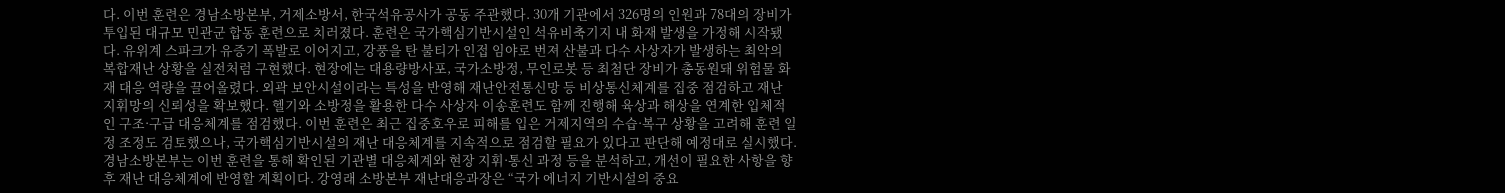다. 이번 훈련은 경남소방본부, 거제소방서, 한국석유공사가 공동 주관했다. 30개 기관에서 326명의 인원과 78대의 장비가 투입된 대규모 민관군 합동 훈련으로 치러졌다. 훈련은 국가핵심기반시설인 석유비축기지 내 화재 발생을 가정해 시작됐다. 유위계 스파크가 유증기 폭발로 이어지고, 강풍을 탄 불티가 인접 임야로 번져 산불과 다수 사상자가 발생하는 최악의 복합재난 상황을 실전처럼 구현했다. 현장에는 대용량방사포, 국가소방정, 무인로봇 등 최첨단 장비가 총동원돼 위험물 화재 대응 역량을 끌어올렸다. 외곽 보안시설이라는 특성을 반영해 재난안전통신망 등 비상통신체계를 집중 점검하고 재난 지휘망의 신뢰성을 확보했다. 헬기와 소방정을 활용한 다수 사상자 이송훈련도 함께 진행해 육상과 해상을 연계한 입체적인 구조·구급 대응체계를 점검했다. 이번 훈련은 최근 집중호우로 피해를 입은 거제지역의 수습·복구 상황을 고려해 훈련 일정 조정도 검토했으나, 국가핵심기반시설의 재난 대응체계를 지속적으로 점검할 필요가 있다고 판단해 예정대로 실시했다. 경남소방본부는 이번 훈련을 통해 확인된 기관별 대응체계와 현장 지휘·통신 과정 등을 분석하고, 개선이 필요한 사항을 향후 재난 대응체계에 반영할 계획이다. 강영래 소방본부 재난대응과장은 “국가 에너지 기반시설의 중요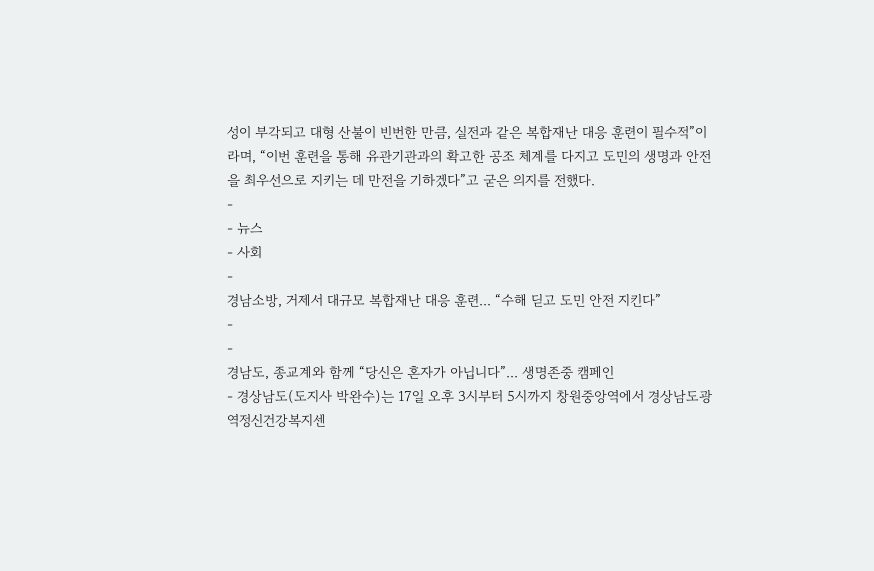성이 부각되고 대형 산불이 빈번한 만큼, 실전과 같은 복합재난 대응 훈련이 필수적”이라며, “이번 훈련을 통해 유관기관과의 확고한 공조 체계를 다지고 도민의 생명과 안전을 최우선으로 지키는 데 만전을 기하겠다”고 굳은 의지를 전했다.
-
- 뉴스
- 사회
-
경남소방, 거제서 대규모 복합재난 대응 훈련... “수해 딛고 도민 안전 지킨다”
-
-
경남도, 종교계와 함께 “당신은 혼자가 아닙니다”... 생명존중 캠페인
- 경상남도(도지사 박완수)는 17일 오후 3시부터 5시까지 창원중앙역에서 경상남도광역정신건강복지센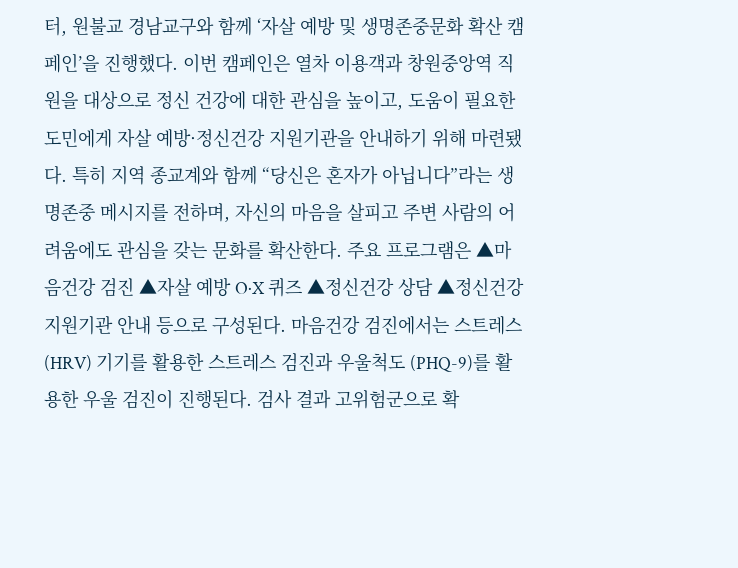터, 원불교 경남교구와 함께 ‘자살 예방 및 생명존중문화 확산 캠페인’을 진행했다. 이번 캠페인은 열차 이용객과 창원중앙역 직원을 대상으로 정신 건강에 대한 관심을 높이고, 도움이 필요한 도민에게 자살 예방·정신건강 지원기관을 안내하기 위해 마련됐다. 특히 지역 종교계와 함께 “당신은 혼자가 아닙니다”라는 생명존중 메시지를 전하며, 자신의 마음을 살피고 주변 사람의 어려움에도 관심을 갖는 문화를 확산한다. 주요 프로그램은 ▲마음건강 검진 ▲자살 예방 O·X 퀴즈 ▲정신건강 상담 ▲정신건강 지원기관 안내 등으로 구성된다. 마음건강 검진에서는 스트레스(HRV) 기기를 활용한 스트레스 검진과 우울척도 (PHQ-9)를 활용한 우울 검진이 진행된다. 검사 결과 고위험군으로 확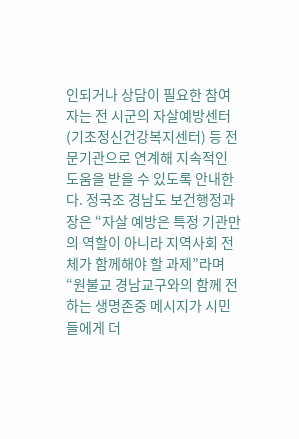인되거나 상담이 필요한 참여자는 전 시군의 자살예방센터(기초정신건강복지센터) 등 전문기관으로 연계해 지속적인 도움을 받을 수 있도록 안내한다. 정국조 경남도 보건행정과장은 “자살 예방은 특정 기관만의 역할이 아니라 지역사회 전체가 함께해야 할 과제”라며 “원불교 경남교구와의 함께 전하는 생명존중 메시지가 시민들에게 더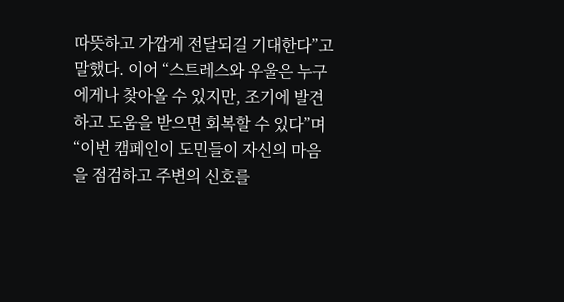따뜻하고 가깝게 전달되길 기대한다”고 말했다. 이어 “스트레스와 우울은 누구에게나 찾아올 수 있지만, 조기에 발견하고 도움을 받으면 회복할 수 있다”며 “이번 캠페인이 도민들이 자신의 마음을 점검하고 주변의 신호를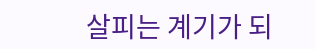살피는 계기가 되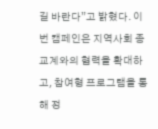길 바란다”고 밝혔다. 이번 캠페인은 지역사회 종교계와의 협력을 확대하고, 참여형 프로그램을 통해 정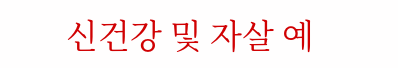신건강 및 자살 예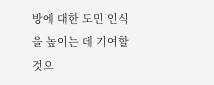방에 대한 도민 인식을 높이는 데 기여할 것으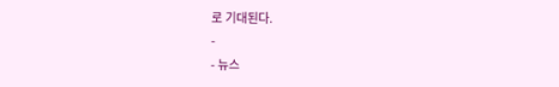로 기대된다.
-
- 뉴스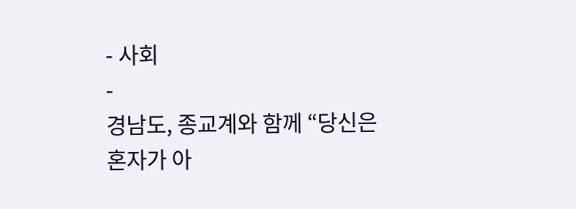- 사회
-
경남도, 종교계와 함께 “당신은 혼자가 아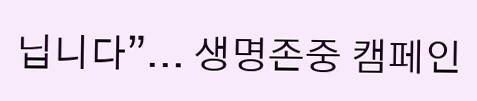닙니다”... 생명존중 캠페인